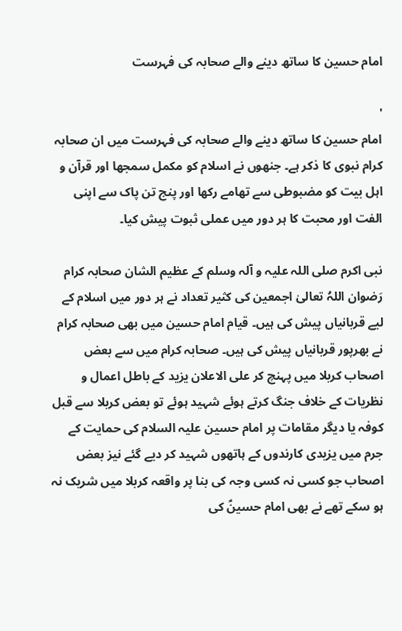امام حسین کا ساتھ دینے والے صحابہ کی فہرست

'
امام حسین کا ساتھ دینے والے صحابہ کی فہرست میں ان صحابہ کرام نبوی کا ذکر ہے۔ جنھوں نے اسلام کو مکمل سمجھا اور قرآن و اہل بیت کو مضبوطی سے تھامے رکھا اور پنج تن پاک سے اپنی الفت اور محبت کا ہر دور میں عملی ثبوت پیش کیا۔

نبی اکرم صلی اللہ علیہ و آلہ وسلم کے عظیم الشان صحابہ کرام رَضوان اللہُ تعالیٰ اجمعین کی کثیر تعداد نے ہر دور میں اسلام کے لیے قربانیاں پیش کی ہیں۔ قیام امام حسین میں بھی صحابہ کرام نے بھرپور قربانیاں پیش کی ہیں۔ صحابہ کرام میں سے بعض اصحاب کربلا میں پہنچ کر علی الاعلان یزید کے باطل اعمال و نظریات کے خلاف جنگ کرتے ہوئے شہید ہوئے تو بعض کربلا سے قبل کوفہ یا دیگر مقامات پر امام حسین علیہ السلام کی حمایت کے جرم میں یزیدی کارندوں کے ہاتھوں شہید کر دیے گئے نیز بعض اصحاب جو کسی نہ کسی وجہ کی بنا پر واقعہ کربلا میں شریک نہ ہو سکے تھے نے بھی امام حسینؑ کی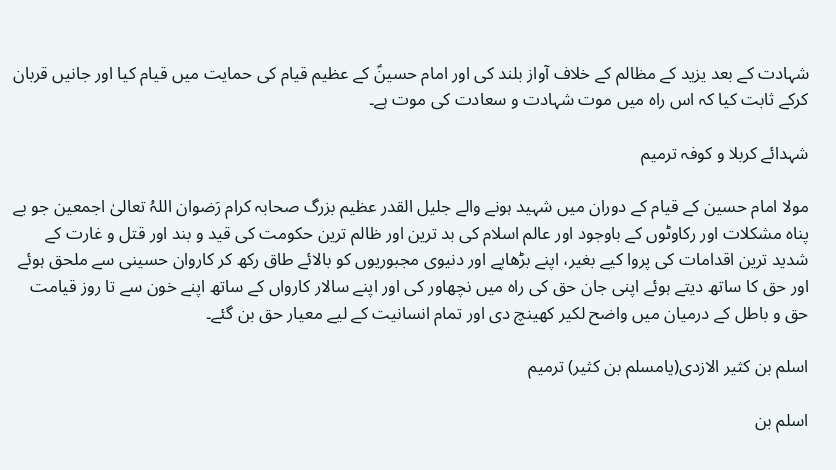شہادت کے بعد یزید کے مظالم کے خلاف آواز بلند کی اور امام حسینؑ کے عظیم قیام کی حمایت میں قیام کیا اور جانیں قربان کرکے ثابت کیا کہ اس راہ میں موت شہادت و سعادت کی موت ہے۔

شہدائے کربلا و کوفہ ترمیم

مولا امام حسین کے قیام کے دوران میں شہید ہونے والے جلیل القدر عظیم بزرگ صحابہ کرام رَضوان اللہُ تعالیٰ اجمعین جو بے پناہ مشکلات اور رکاوٹوں کے باوجود اور عالم اسلام کی بد ترین اور ظالم ترین حکومت کی قید و بند اور قتل و غارت کے شدید ترین اقدامات کی پروا کیے بغیر، اپنے بڑھاپے اور دنیوی مجبوریوں کو بالائے طاق رکھ کر کاروان حسینی سے ملحق ہوئے اور حق کا ساتھ دیتے ہوئے اپنی جان حق کی راہ میں نچھاور کی اور اپنے سالار کارواں کے ساتھ اپنے خون سے تا روز قیامت حق و باطل کے درمیان میں واضح لکیر کھینچ دی اور تمام انسانیت کے لیے معیار حق بن گئے۔

اسلم بن کثیر الازدی(یامسلم بن کثیر) ترمیم

اسلم بن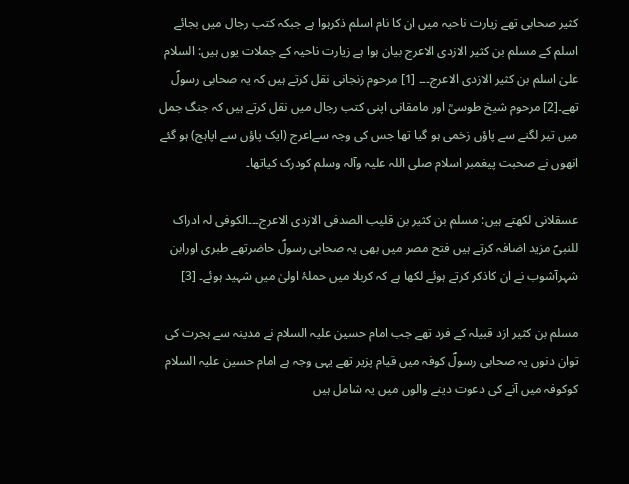کثیر صحابی تھے زیارت ناحیہ میں ان کا نام اسلم ذکرہوا ہے جبکہ کتب رجال میں بجائے اسلم کے مسلم بن کثیر الازدی الاعرج بیان ہوا ہے زیارت ناحیہ کے جملات یوں ہیں: السلام علیٰ اسلم بن کثیر الازدی الاعرج۔۔۔ [1] مرحوم زنجانی نقل کرتے ہیں کہ یہ صحابی رسولؐ تھے۔[2] مرحوم شیخ طوسیؒ اور مامقانی اپنی کتب رجال میں نقل کرتے ہیں کہ جنگ جمل میں تیر لگنے سے پاؤں زخمی ہو گیا تھا جس کی وجہ سےاعرج (ایک پاؤں سے اپاہج) ہو گئے انھوں نے صحبت پیغمبر اسلام صلی اللہ علیہ وآلہ وسلم کودرک کیاتھا۔

عسقلانی لکھتے ہیں: مسلم بن کثیر بن قلیب الصدفی الازدی الاعرج۔۔۔الکوفی لہ ادراک للنبیؐ مزید اضافہ کرتے ہیں فتح مصر میں بھی یہ صحابی رسولؐ حاضرتھے طبری اورابن شہرآشوب نے ان کاذکر کرتے ہوئے لکھا ہے کہ کربلا میں حملۂ اولیٰ میں شہید ہوئے۔ [3]

مسلم بن کثیر ازد قبیلہ کے فرد تھے جب امام حسین علیہ السلام نے مدینہ سے ہجرت کی توان دنوں یہ صحابی رسولؐ کوفہ میں قیام پزیر تھے یہی وجہ ہے امام حسین علیہ السلام کوکوفہ میں آنے کی دعوت دینے والوں میں یہ شامل ہیں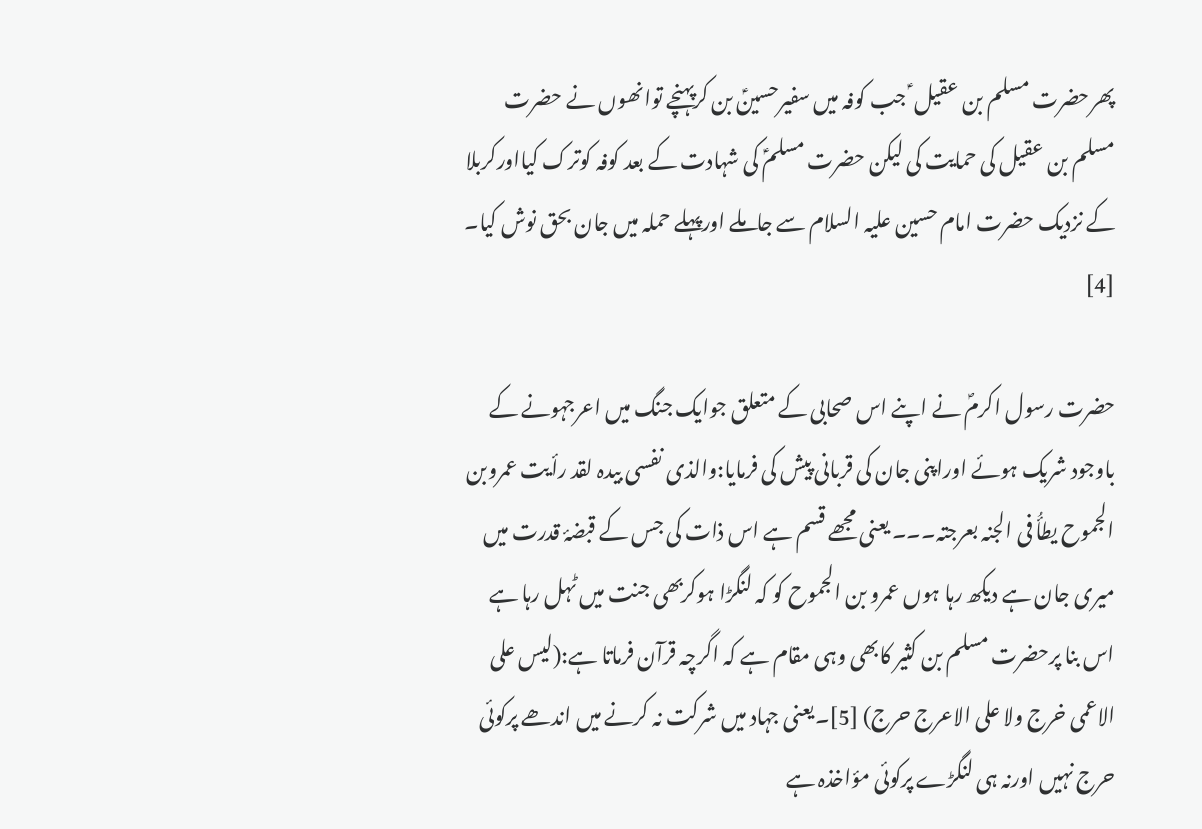پھرحضرت مسلم بن عقیل ؑ جب کوفہ میں سفیرحسینؑ بن کرپہنچے توانھوں نے حضرت مسلم بن عقیل کی حمایت کی لیکن حضرت مسلمؑ کی شہادت کے بعد کوفہ کوترک کیااورکربلا کے نزدیک حضرت امام حسین علیہ السلام سے جاملے اورپہلے حملہ میں جان بحق نوش کیا۔ [4]

حضرت رسول اکرمؐ نے اپنے اس صحابی کے متعلق جوایک جنگ میں اعرجہونے کے باوجود شریک ہوئے اوراپنی جان کی قربانی پیش کی فرمایا:والذی نفسی بیدہ لقد رأیت عمروبن الجموح یطأُ فی الجنہ بعرجتہ۔۔۔ یعنی مجھے قسم ہے اس ذات کی جس کے قبضۂ قدرت میں میری جان ہے دیکھ رہا ہوں عمرو بن الجموح کو کہ لنگڑا ہوکربھی جنت میں ٹہل رہا ہے اس بنا پرحضرت مسلم بن کثیر کابھی وہی مقام ہے کہ اگرچہ قرآن فرماتا ہے:(لیس علی الاعمی خرج ولا علی الاعرج حرج) [5]۔یعنی جہاد میں شرکت نہ کرنے میں اندھے پرکوئی حرج نہیں اورنہ ہی لنگڑے پرکوئی مؤاخذہ ہے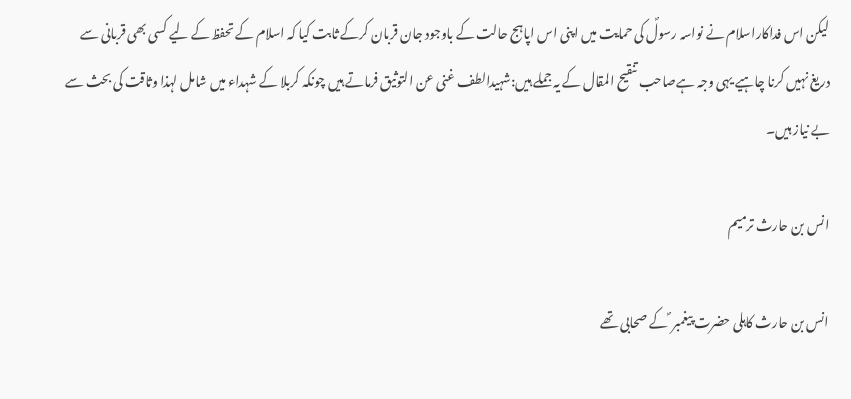لیکن اس فداکاراسلام نے نواسہ رسولؐ کی حمایت میں اپنی اس اپاہج حالت کے باوجود جان قربان کرکے ثابت کیا کہ اسلام کے تحفظ کے لیے کسی بھی قربانی سے دریغ نہیں کرنا چاہیے یہی وجہ ہےصاحب تنقیح المقال کے یہ جملے ہیں:شہیدالطف غنی عن التوثیق فرماتے ہیں چونکہ کربلا کے شہداء میں شامل لہذا وثاقت کی بحث سے بے نیاز ہیں۔

انس بن حارث ترمیم

انس بن حارث کاہلی حضرت پیغمبر ؐ کے صحابی تھے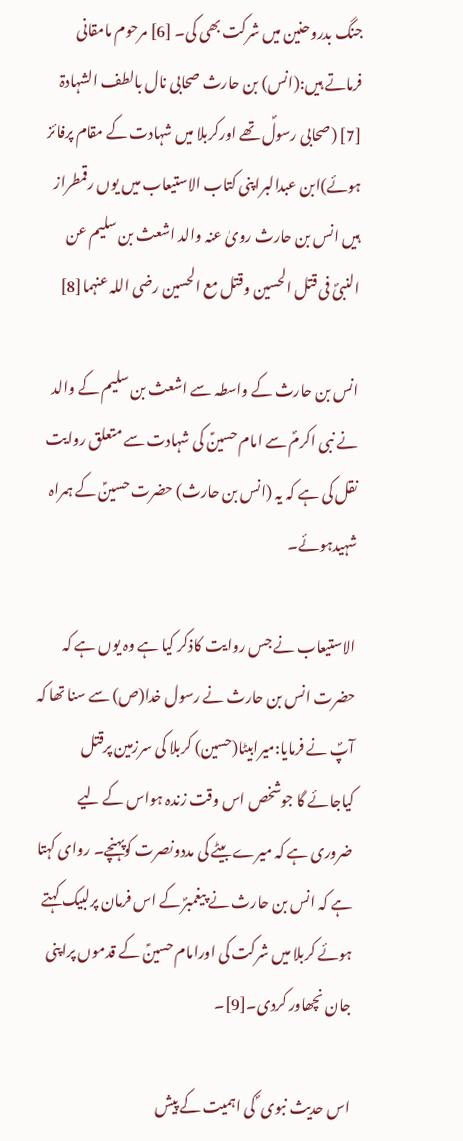جنگ بدروحنین میں شرکت بھی کی۔ [6] مرحوم مامقانی فرماتے ہیں:(انس) بن حارث صحابی نال بالطف الشہادۃ [7] (صحابی رسولؐ تھے اورکربلا میں شہادت کے مقام پرفائز ہوئے)ابن عبدالبراپنی کتاب الاستیعاب میں یوں رقمطراز ہیں انس بن حارث رویٰ عنہ والد اشعث بن سلیم عن النبیؐ فی قتل الحسین وقتل مع الحسین رضی اللہ عنہما[8]

انس بن حارث کے واسطہ سے اشعث بن سلیم کے والد نے نبی اکرمؐ سے امام حسینؑ کی شہادت سے متعلق روایت نقل کی ہے کہ یہ (انس بن حارث) حضرت حسینؑ کے ہمراہ شہیدہوئے۔

الاستیعاب نے جس روایت کاذکر کیا ہے وہ یوں ہے کہ حضرت انس بن حارث نے رسول خدا(ص) سے سنا تھا کہ آپؐ نے فرمایا:میرابیٹا(حسین) کربلا کی سرزمین پرقتل کیاجائے گا جوشخص اس وقت زندہ ہواس کے لیے ضروری ہے کہ میرے بیٹے کی مددونصرت کوپہنچے۔ روای کہتا ہے کہ انس بن حارث نے پیغمبرؐ کے اس فرمان پرلبیک کہتے ہوئے کربلا میں شرکت کی اورامام حسینؑ کے قدموں پراپنی جان نچھاور کردی۔[9]۔

اس حدیث نبوی ؐ کی اہمیت کے پیش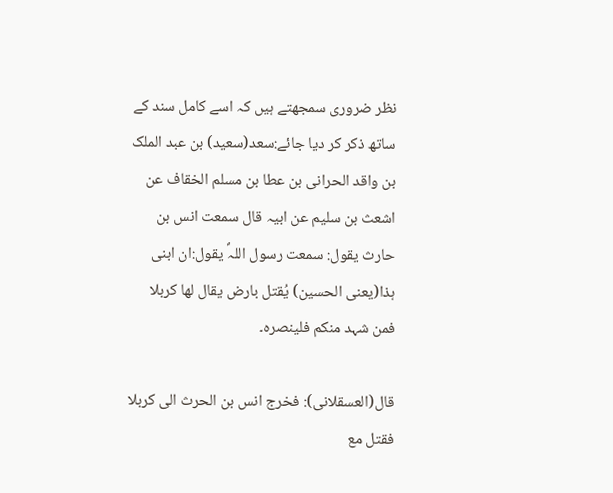نظر ضروری سمجھتے ہیں کہ اسے کامل سند کے ساتھ ذکر کر دیا جائے:سعد(سعید) بن عبد الملک بن واقد الحرانی بن عطا بن مسلم الخقاف عن اشعث بن سلیم عن ابیہ قال سمعت انس بن حارث یقول: سمعت رسول اللہؐ یقول:ان ابنی ہذا(یعنی الحسین) یُقتل بارض یقال لھا کربلا فمن شہد منکم فلینصرہ۔

قال(العسقلانی): فخرج انس بن الحرث الی کربلا فقتل مع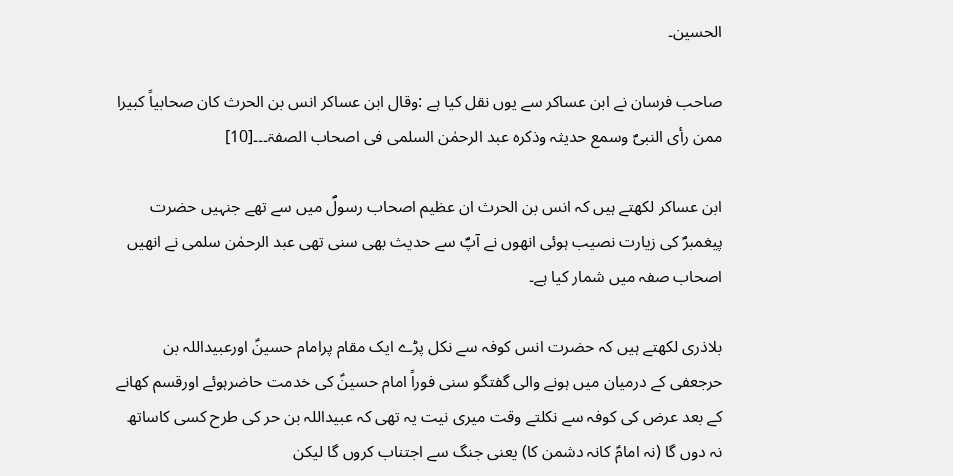الحسین۔

صاحب فرسان نے ابن عساکر سے یوں نقل کیا ہے :وقال ابن عساکر انس بن الحرث کان صحابیاً کبیرا ممن رأی النبیؐ وسمع حدیثہ وذکرہ عبد الرحمٰن السلمی فی اصحاب الصفۃ۔۔۔[10]

ابن عساکر لکھتے ہیں کہ انس بن الحرث ان عظیم اصحاب رسولؐ میں سے تھے جنہیں حضرت پیغمبرؐ کی زیارت نصیب ہوئی انھوں نے آپؐ سے حدیث بھی سنی تھی عبد الرحمٰن سلمی نے انھیں اصحاب صفہ میں شمار کیا ہے۔

بلاذری لکھتے ہیں کہ حضرت انس کوفہ سے نکل پڑے ایک مقام پرامام حسینؑ اورعبیداللہ بن حرجعفی کے درمیان میں ہونے والی گفتگو سنی فوراً امام حسینؑ کی خدمت حاضرہوئے اورقسم کھانے کے بعد عرض کی کوفہ سے نکلتے وقت میری نیت یہ تھی کہ عبیداللہ بن حر کی طرح کسی کاساتھ نہ دوں گا (نہ امامؑ کانہ دشمن کا) یعنی جنگ سے اجتناب کروں گا لیکن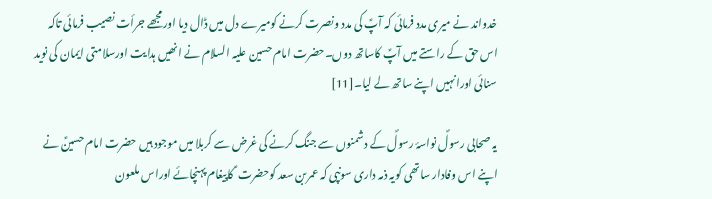خدواند نے میری مدد فرمائی کہ آپؑ کی مدد ونصرت کرنے کومیرے دل میں ڈال دیا اورمجھے جرأت نصیب فرمائی تاکہ اس حق کے راستے میں آپؑ کاساتھ دوں۔حضرت امام حسین علیہ السلام نے انھیں ہدایت اورسلامتی ایمان کی نوید سنائی اورانہیں اپنے ساتھ لے لیا۔[11]

یہ صحابی رسولؐ نواسۂ رسولؐ کے دشمنوں سے جنگ کرنے کی غرض سے کربلا میں موجود ہیں حضرت امام حسینؑ نے اپنے اس وفادار ساتھی کویہ ذمہ داری سونپی کہ عمربن سعد کوحضرت ؑ کاپیغام پہنچائے اوراس ملعون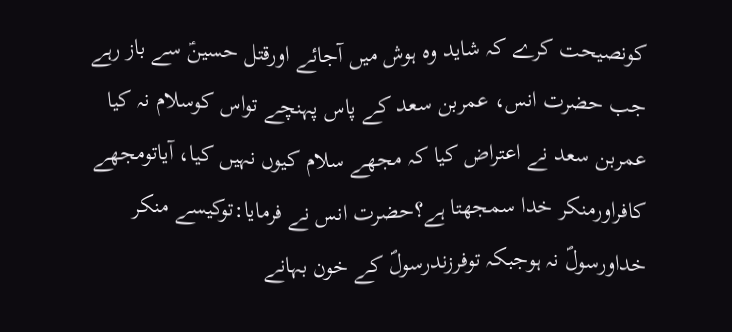کونصیحت کرے کہ شاید وہ ہوش میں آجائے اورقتل حسینؑ سے باز رہے جب حضرت انس، عمربن سعد کے پاس پہنچے تواس کوسلام نہ کیا عمربن سعد نے اعتراض کیا کہ مجھے سلام کیوں نہیں کیا، آیاتومجھے کافراورمنکر خدا سمجھتا ہے؟حضرت انس نے فرمایا:توکیسے منکر خداورسولؐ نہ ہوجبکہ توفرزندرسولؐ کے خون بہانے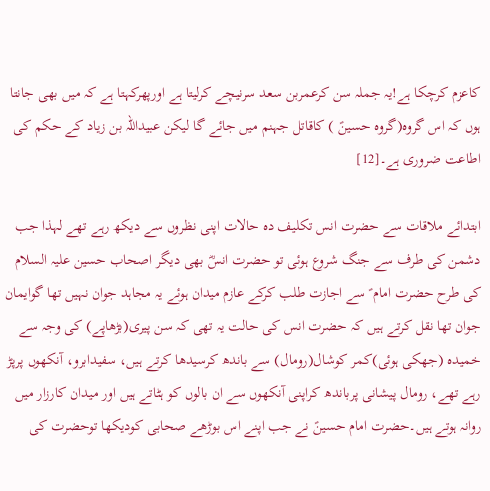کاعزم کرچکا ہے!یہ جملہ سن کرعمربن سعد سرنیچے کرلیتا ہے اورپھرکہتا ہے کہ میں بھی جانتا ہوں کہ اس گروہ(گروہ حسینؑ ) کاقاتل جہنم میں جائے گا لیکن عبیداللہ بن زیاد کے حکم کی اطاعت ضروری ہے۔[12]

ابتدائے ملاقات سے حضرت انس تکلیف دہ حالات اپنی نظروں سے دیکھ رہے تھے لہذا جب دشمن کی طرف سے جنگ شروع ہوئی تو حضرت انسؓ بھی دیگر اصحاب حسین علیہ السلام کی طرح حضرت امام ؑ سے اجازت طلب کرکے عازم میدان ہوئے یہ مجاہد جوان نہیں تھا گوایمان جوان تھا نقل کرتے ہیں کہ حضرت انس کی حالت یہ تھی کہ سن پیری(بڑھاپے) کی وجہ سے خمیدہ (جھکی ہوئی)کمر کوشال(رومال) سے باندھ کرسیدھا کرتے ہیں، سفیدابرو، آنکھوں پرپڑ رہے تھے، رومال پیشانی پرباندھ کراپنی آنکھوں سے ان بالوں کو ہٹاتے ہیں اور میدان کارزار میں روانہ ہوتے ہیں۔حضرت امام حسینؑ نے جب اپنے اس بوڑھے صحابی کودیکھا توحضرت کی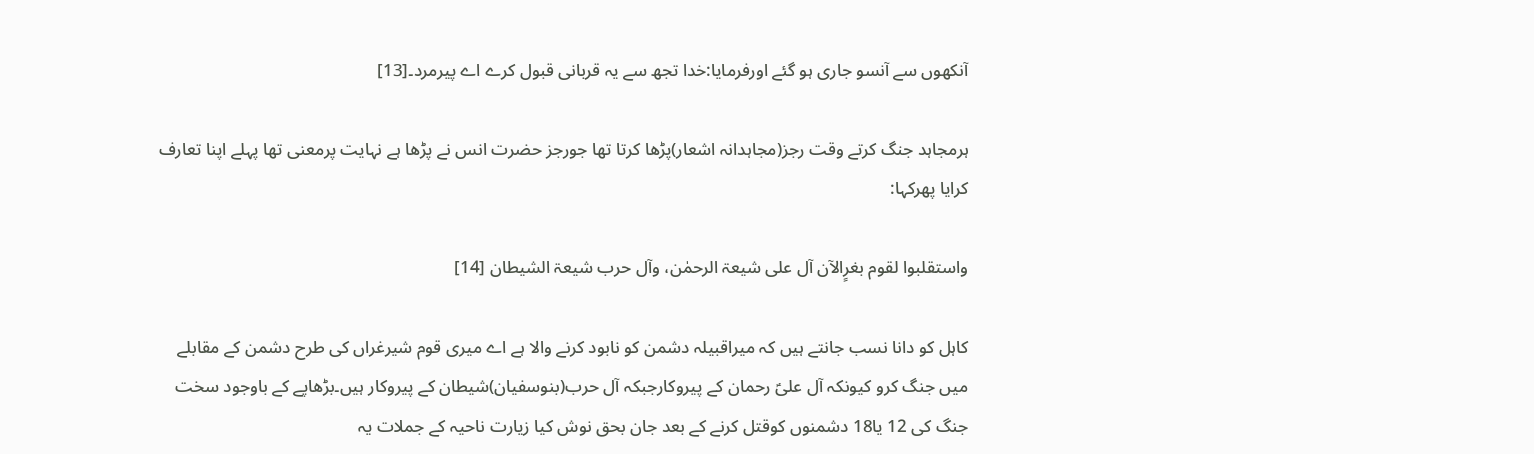آنکھوں سے آنسو جاری ہو گئے اورفرمایا:خدا تجھ سے یہ قربانی قبول کرے اے پیرمرد۔[13]

ہرمجاہد جنگ کرتے وقت رجز(مجاہدانہ اشعار)پڑھا کرتا تھا جورجز حضرت انس نے پڑھا ہے نہایت پرمعنی تھا پہلے اپنا تعارف کرایا پھرکہا:

واستقلبوا لقوم بغرٍالآن آل علی شیعۃ الرحمٰن، وآل حرب شیعۃ الشیطان [14]

کاہل کو دانا نسب جانتے ہیں کہ میراقبیلہ دشمن کو نابود کرنے والا ہے اے میری قوم شیرغراں کی طرح دشمن کے مقابلے میں جنگ کرو کیونکہ آل علیؑ رحمان کے پیروکارجبکہ آل حرب(بنوسفیان)شیطان کے پیروکار ہیں۔بڑھاپے کے باوجود سخت جنگ کی 12 یا18 دشمنوں کوقتل کرنے کے بعد جان بحق نوش کیا زیارت ناحیہ کے جملات یہ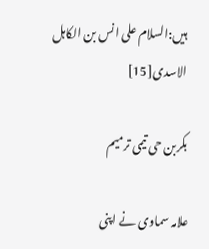ہیں:السلام علی انس بن الکاہل الاسدی[15]

بکربن حی تیمی ترمیم

علامہ سماوی نے اپنی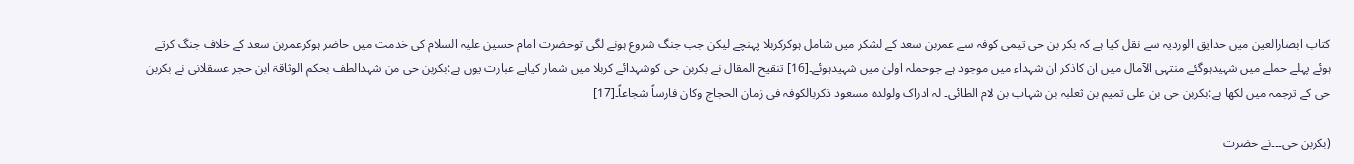کتاب ابصارالعین میں حدایق الوردیہ سے نقل کیا ہے کہ بکر بن حی تیمی کوفہ سے عمربن سعد کے لشکر میں شامل ہوکرکربلا پہنچے لیکن جب جنگ شروع ہونے لگی توحضرت امام حسین علیہ السلام کی خدمت میں حاضر ہوکرعمربن سعد کے خلاف جنگ کرتے ہوئے پہلے حملے میں شہیدہوگئے منتہی الآمال میں ان کاذکر ان شہداء میں موجود ہے جوحملہ اولیٰ میں شہیدہوئے۔[16] تنقیح المقال نے بکربن حی کوشہدائے کربلا میں شمار کیاہے عبارت یوں ہے:بکربن حی من شہدالطف بحکم الوثاقۃ ابن حجر عسقلانی نے بکربن حی کے ترجمہ میں لکھا ہے:بکربن حی بن علی تمیم بن ثعلبہ بن شہاب بن لام الطائی۔ لہ ادراک ولولدہ مسعود ذکربالکوفہ فی زمان الحجاج وکان فارساً شجاعاً۔[17]

(بکربن حی۔۔۔نے حضرت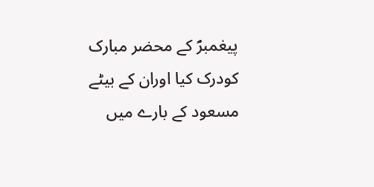پیغمبرؐ کے محضر مبارک کودرک کیا اوران کے بیٹے مسعود کے بارے میں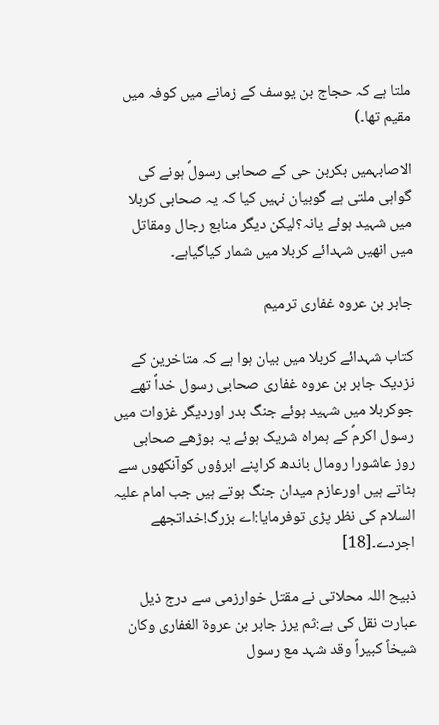ملتا ہے کہ حجاج بن یوسف کے زمانے میں کوفہ میں مقیم تھا۔)

الاصابہمیں بکربن حی کے صحابی رسولؐ ہونے کی گواہی ملتی ہے گوبیان نہیں کیا کہ یہ صحابی کربلا میں شہید ہوئے یانہ؟لیکن دیگر منابع رجال ومقاتل میں انھیں شہدائے کربلا میں شمار کیاگیاہے۔

جابر بن عروہ غفاری ترمیم

کتاب شہدائے کربلا میں بیان ہوا ہے کہ متاخرین کے نزدیک جابر بن عروہ غفاری صحابی رسول خداؐ تھے جوکربلا میں شہید ہوئے جنگ بدر اوردیگر غزوات میں رسول اکرمؐ کے ہمراہ شریک ہوئے یہ بوڑھے صحابی روز عاشورا رومال باندھ کراپنے ابرؤوں کوآنکھوں سے ہٹاتے ہیں اورعازم میدان جنگ ہوتے ہیں جب امام علیہ السلام کی نظر پڑی توفرمایا:اے بزرگ!خداتجھے اجردے۔[18]

ذبیح اللہ محلاتی نے مقتل خوارزمی سے درج ذیل عبارت نقل کی ہے:ثم یرز جابر بن عروۃ الغفاری وکان شیخاً کبیراً وقد شہد مع رسول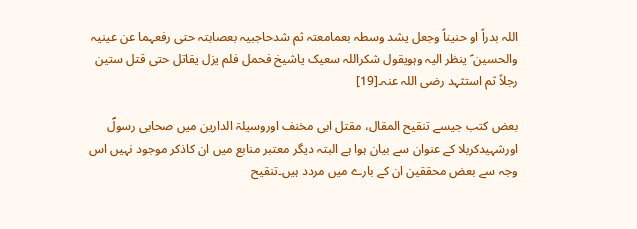اللہ بدراً او حنیناً وجعل یشد وسطہ بعمامعتہ ثم شدحاجبیہ بعصابتہ حتی رفعہما عن عینیہ والحسین ؑ ینظر الیہ وہویقول شکراللہ سعیک یاشیخ فحمل فلم یزل یقاتل حتی قتل ستین رجلاً ثم استثہد رضی اللہ عنہ۔[19]

بعض کتب جیسے تنقیح المقال، مقتل ابی مخنف اوروسیلۃ الدارین میں صحابی رسولؐ اورشہیدکربلا کے عنوان سے بیان ہوا ہے البتہ دیگر معتبر منابع میں ان کاذکر موجود نہیں اس وجہ سے بعض محققین ان کے بارے میں مردد ہیں۔تنقیح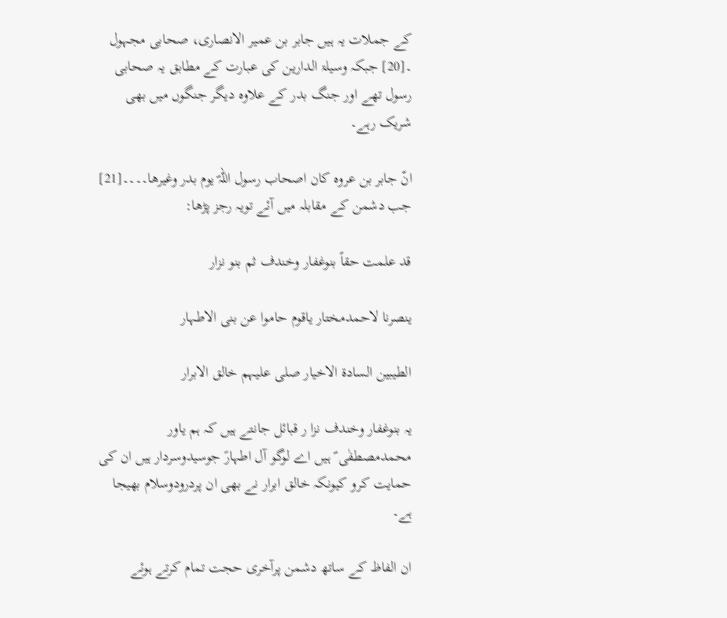کے جملات یہ ہیں جابر بن عمیر الانصاری، صحابی مجہول ۔[20] جبکہ وسیلۃ الدارین کی عبارت کے مطابق یہ صحابی رسول تھے اور جنگ بدر کے علاوہ دیگر جنگوں میں بھی شریک رہے۔

انّ جابر بن عروہ کان اصحاب رسول اللہؐ یوم بدر وغیرھا۔۔۔۔[21] جب دشمن کے مقابلہ میں آئے تویہ رجز پڑھا:

قد علمت حقاً بنوغفار وخندف ثم بنو نزار

ینصرنا لاحمدمختار یاقوم حاموا عن بنی الاطہار

الطیبین السادۃ الاخیار صلی علیہم خالق الابرار

یہ بنوغفار وخندف نزا ر قبائل جانتے ہیں کہ ہم یاور محمدمصطفٰی ؐ ہیں اے لوگو آل اطہارؑ جوسیدوسردار ہیں ان کی حمایت کرو کیونکہ خالق ابرار نے بھی ان پردرودوسلام بھیجا ہے۔

ان الفاظ کے ساتھ دشمن پرآخری حجت تمام کرتے ہوئے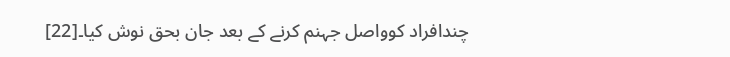چندافراد کوواصل جہنم کرنے کے بعد جان بحق نوش کیا۔[22]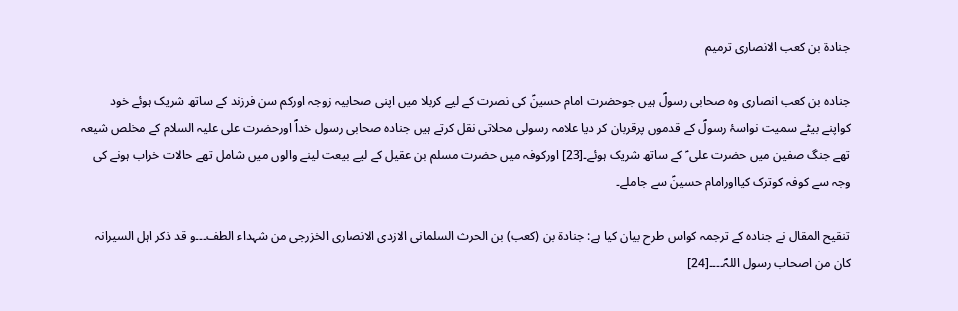جنادۃ بن کعب الانصاری ترمیم

جنادہ بن کعب انصاری وہ صحابی رسولؐ ہیں جوحضرت امام حسینؑ کی نصرت کے لیے کربلا میں اپنی صحابیہ زوجہ اورکم سن فرزند کے ساتھ شریک ہوئے خود کواپنے بیٹے سمیت نواسۂ رسولؐ کے قدموں پرقربان کر دیا علامہ رسولی محلاتی نقل کرتے ہیں جنادہ صحابی رسول خداؐ اورحضرت علی علیہ السلام کے مخلص شیعہ تھے جنگ صفین میں حضرت علی ؑ کے ساتھ شریک ہوئے۔[23] اورکوفہ میں حضرت مسلم بن عقیل کے لیے بیعت لینے والوں میں شامل تھے حالات خراب ہونے کی وجہ سے کوفہ کوترک کیااورامام حسینؑ سے جاملے۔

تنقیح المقال نے جنادہ کے ترجمہ کواس طرح بیان کیا ہے: جنادۃ بن (کعب) بن الحرث السلمانی الازدی الانصاری الخزرجی من شہداء الطف۔۔۔و قد ذکر اہل السیرانہ کان من اصحاب رسول اللہؐ۔۔۔۔[24]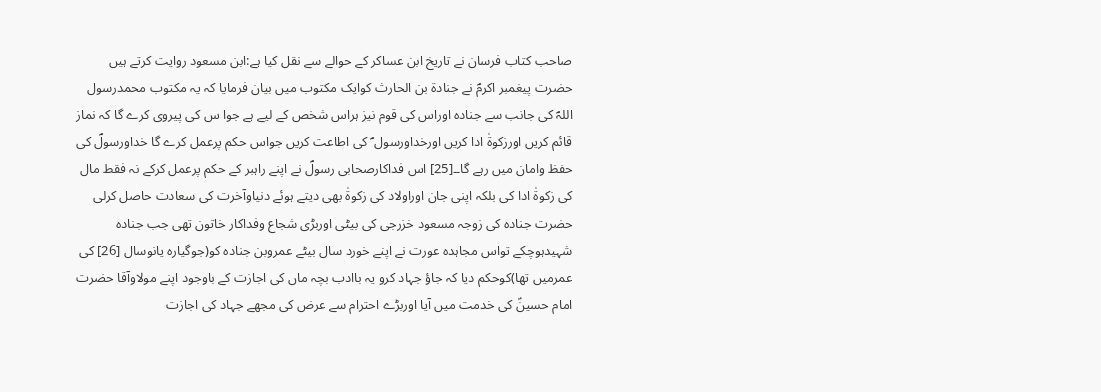صاحب کتاب فرسان نے تاریخ ابن عساکر کے حوالے سے نقل کیا ہے:ابن مسعود روایت کرتے ہیں حضرت پیغمبر اکرمؐ نے جنادۃ بن الحارث کوایک مکتوب میں بیان فرمایا کہ یہ مکتوب محمدرسول اللہؐ کی جانب سے جنادہ اوراس کی قوم نیز ہراس شخص کے لیے ہے جوا س کی پیروی کرے گا کہ نماز قائم کریں اورزکوۃٰ ادا کریں اورخداورسول ؐ کی اطاعت کریں جواس حکم پرعمل کرے گا خداورسولؐ کی حفظ وامان میں رہے گا۔۔[25] اس فداکارصحابی رسولؐ نے اپنے راہبر کے حکم پرعمل کرکے نہ فقط مال کی زکوۃٰ ادا کی بلکہ اپنی جان اوراولاد کی زکوۃٰ بھی دیتے ہوئے دنیاوآخرت کی سعادت حاصل کرلی حضرت جنادہ کی زوجہ مسعود خزرجی کی بیٹی اوربڑی شجاع وفداکار خاتون تھی جب جنادہ شہیدہوچکے تواس مجاہدہ عورت نے اپنے خورد سال بیٹے عمروبن جنادہ کو(جوگیارہ یانوسال [26] کی عمرمیں تھا)کوحکم دیا کہ جاؤ جہاد کرو یہ باادب بچہ ماں کی اجازت کے باوجود اپنے مولاوآقا حضرت امام حسینؑ کی خدمت میں آیا اوربڑے احترام سے عرض کی مجھے جہاد کی اجازت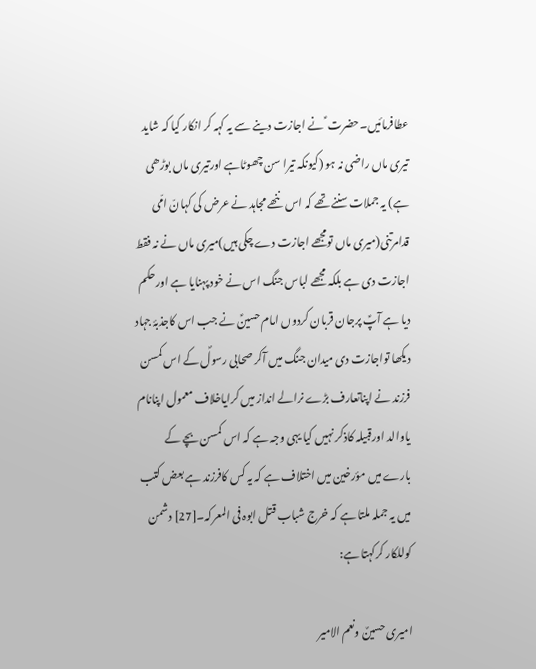عطافرمائیں۔حضرت ؑ نے اجازت دینے سے یہ کہہ کر انکار کیا کہ شاید تیری ماں راضی نہ ہو (کیونکہ تیرا سن چھوٹاہے اورتیری ماں بوڑھی ہے) یہ جملات سننے تھے کہ اس ننھے مجاہد نے عرض کی کہانّ امّی قدامرتنی(میری ماں تومجھے اجازت دے چکی ہیں)میری ماں نے نہ فقط اجازت دی ہے بلکہ مجھے لباس جنگ اس نے خود پہنایا ہے اورحکم دیا ہے آپؑ پرجان قربان کردوں امام حسینؑ نے جب اس کاجذبۂ جہاد دیکھا تواجازت دی میدان جنگ میں آکر صحابی رسولؐ کے اس کمسن فرزند نے اپناتعارف بڑے نرالے انداز میں کرایاخلاف معمول اپنانام یاوالد اورقبیلہ کاذکر نہیں کیا یہی وجہ ہے کہ اس کمسن بچے کے بارے میں مؤرخین میں اختلاف ہے کہ یہ کس کافرزند ہے بعض کتب میں یہ جملہ ملتا ہے کہ خرج شباب قتل ابوہ فی المعرکہ۔[27] دشمن کوللکار کرکہتا ہے:

امیری حسینٌ ونعم الامیر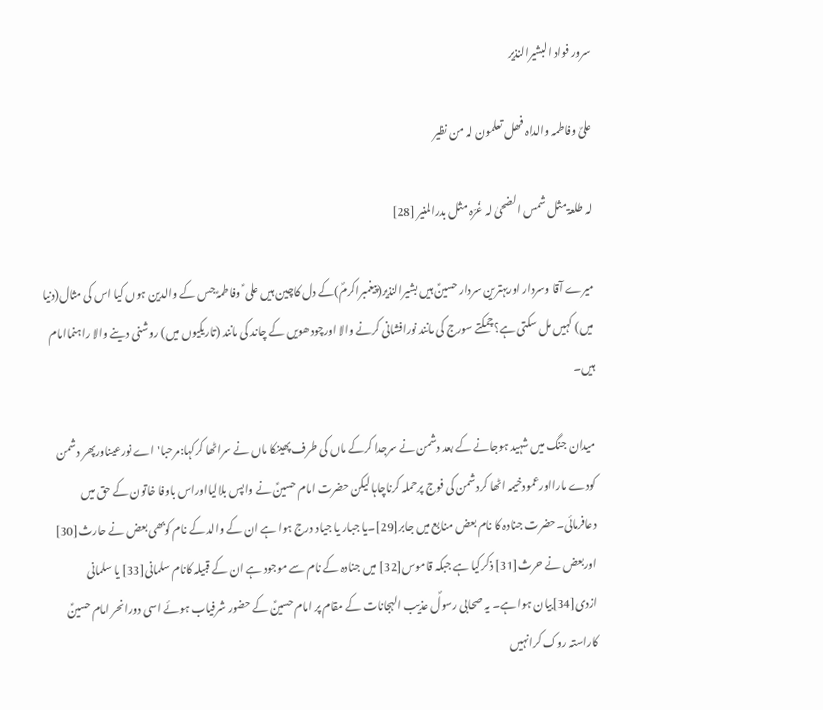سرور فواد البشیرالنذیر

علیٌ وفاطمہ والداہ فھل تعلمون لہ من نظیر

لہ طلعۃ مثل شمس الضحیٰ لہ غُرّہ مثل بدرالمنیر [28]

میرے آقا وسردار اوربہترین سردار حسینؑ ہیں بشیرالنذیر(پیغمبراکرمؐ)کے دل کاچین ہیں علی ؑ وفاطمہؑ جس کے والدین ہوں کیا اس کی مثال(دنیا میں) کہیں مل سکتی ہے؟چمکتے سورج کی مانند نورافشانی کرنے والا اورچودھویں کے چاند کی مانند (تاریکیوں میں) روشنی دینے والا راہنماامام ہیں۔

میدان جنگ میں شہید ہوجانے کے بعد دشمن نے سرجدا کرکے ماں کی طرف پھینکا ماں نے سراٹھا کرکہا:مرحبا'اے نورعیناورپھر دشمن کودے مارااورعمودخیمہ اٹھا کردشمن کی فوج پرحملہ کرناچاہا لیکن حضرت امام حسینؑ نے واپس بلالیااوراس باوفا خاتون کے حق میں دعافرمائی۔حضرت جنادہ کا نام بعض منابع میں جابر[29]۔یا جبار یا جیاد درج ہوا ہے ان کے والد کے نام کوبھی بعض نے حارث[30] اوربعض نے حرث[31] ذکرکیا ہے جبکہ قاموس[32] میں جنادہ کے نام سے موجود ہے ان کے قبیلہ کانام سلمانی[33] یا سلمانی ازدی[34]بیان ہوا ہے۔ یہ صحابی رسولؐ عذیب الہجانات کے مقام پر امام حسینؑ کے حضور شرفیاب ہوئے اسی دورانحر امام حسینؑ کاراستہ روک کرانہیں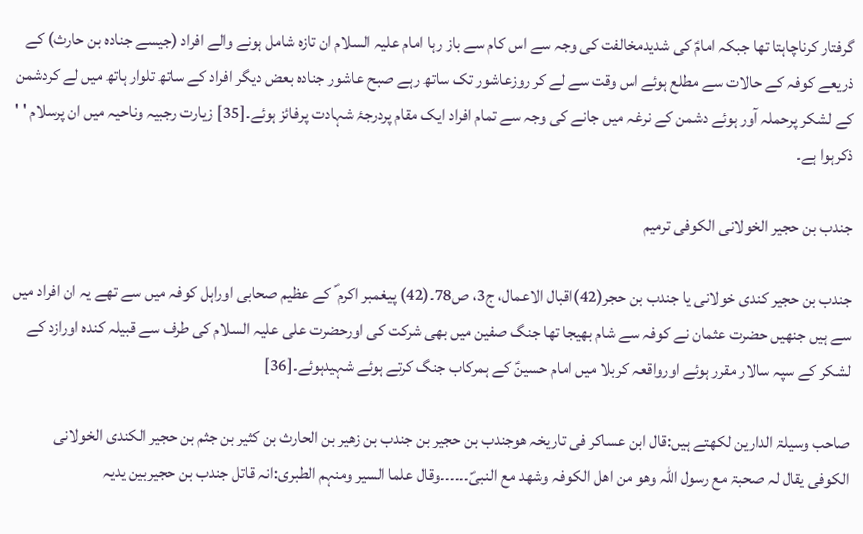گرفتار کرناچاہتا تھا جبکہ امامؑ کی شدیدمخالفت کی وجہ سے اس کام سے باز رہا امام علیہ السلام ان تازہ شامل ہونے والے افراد (جیسے جنادہ بن حارث) کے ذریعے کوفہ کے حالات سے مطلع ہوئے اس وقت سے لے کر روزعاشور تک ساتھ رہے صبح عاشور جنادہ بعض دیگر افراد کے ساتھ تلوار ہاتھ میں لے کردشمن کے لشکر پرحملہ آور ہوئے دشمن کے نرغہ میں جانے کی وجہ سے تمام افراد ایک مقام پردرجۂ شہادت پرفائز ہوئے۔[35] زیارت رجبیہ وناحیہ میں ان پرسلام ' ' ذکرہوا ہے۔

جندب بن حجیر الخولانی الکوفی ترمیم

جندب بن حجیر کندی خولانی یا جندب بن حجر(42)اقبال الاعمال، ج3، ص78۔(42) پیغمبر اکرم ؐ کے عظیم صحابی اوراہل کوفہ میں سے تھے یہ ان افراد میں سے ہیں جنھیں حضرت عثمان نے کوفہ سے شام بھیجا تھا جنگ صفین میں بھی شرکت کی اورحضرت علی علیہ السلام کی طرف سے قبیلہ کندہ اورازد کے لشکر کے سپہ سالار مقرر ہوئے اورواقعہ کربلا میں امام حسینؑ کے ہمرکاب جنگ کرتے ہوئے شہیدہوئے۔[36]

صاحب وسیلۃ الدارین لکھتے ہیں:قال ابن عساکر فی تاریخہ ھوجندب بن حجیر بن جندب بن زھیر بن الحارث بن کثیر بن جثم بن حجیر الکندی الخولانی الکوفی یقال لہ صحبۃ مع رسول اللہ وھو من اھل الکوفہ وشھد مع النبیؐ۔۔۔۔۔۔وقال علما السیر ومنہم الطبری:انہ قاتل جندب بن حجیربین یدیہ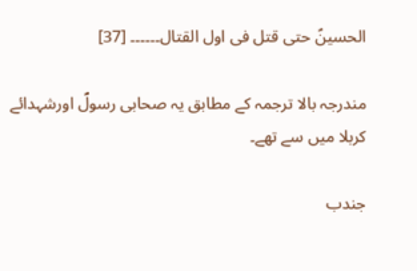الحسینؑ حتی قتل فی اول القتال۔۔۔۔۔۔ [37]

مندرجہ بالا ترجمہ کے مطابق یہ صحابی رسولؐ اورشہدائے کربلا میں سے تھے۔

جندب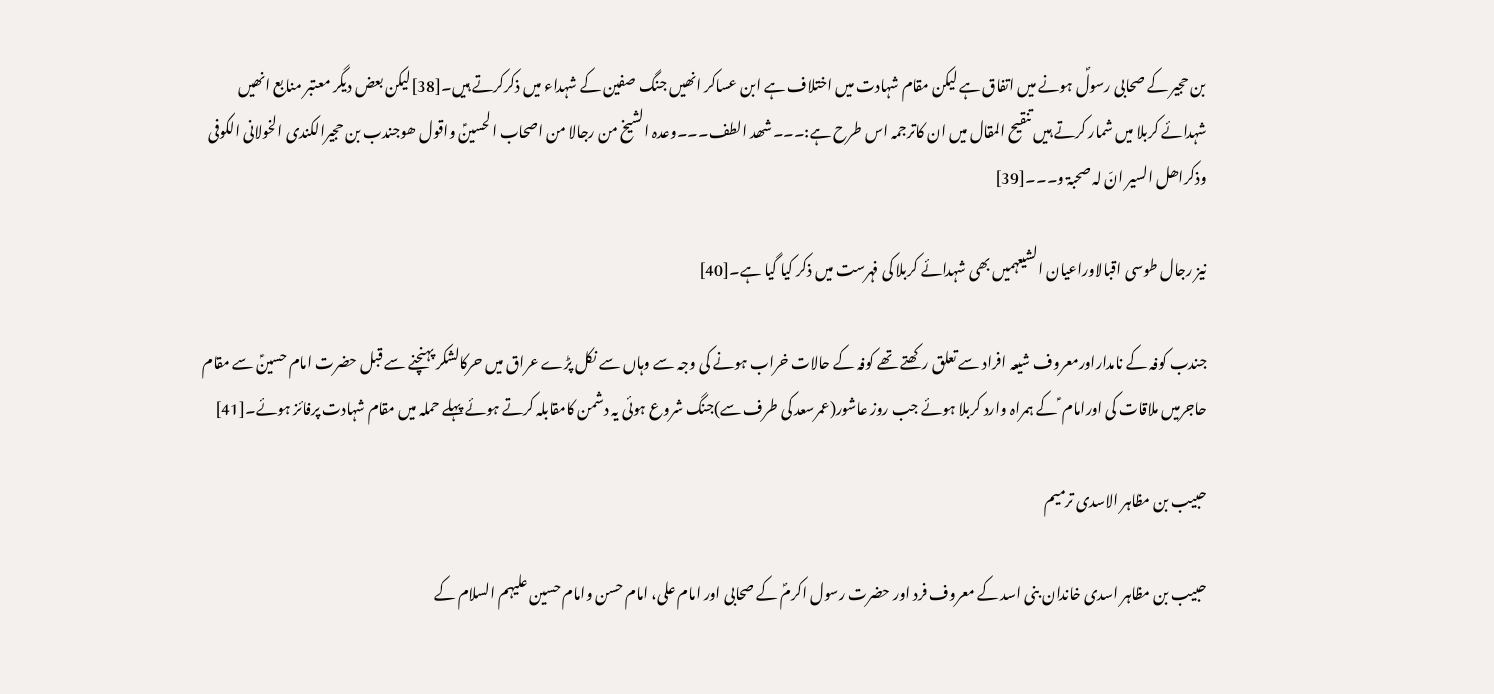بن حجیر کے صحابی رسولؐ ہونے میں اتفاق ہے لیکن مقام شہادت میں اختلاف ہے ابن عساکر انھیں جنگ صفین کے شہداء میں ذکرکرتے ہیں۔[38]لیکن بعض دیگر معتبر منابع انھیں شہدائے کربلا میں شمار کرتے ہیں تنقیح المقال میں ان کاترجمہ اس طرح ہے:۔۔۔شھد الطف۔۔۔وعدہ الشیخ من رجالا من اصحاب الحسینؑ واقول ھوجندب بن حجیرالکندی الخولانی الکوفی وذکراھل السیر انّ لہ صحبۃ و۔۔۔[39]

نیز رجال طوسی اقبالاوراعیان الشیعہمیں بھی شہدائے کربلا کی فہرست میں ذکر کیا گیا ہے۔[40]

جندب کوفہ کے نامداراورمعروف شیعہ افراد سے تعلق رکھتے تھے کوفہ کے حالات خراب ہونے کی وجہ سے وہاں سے نکل پڑے عراق میں حرکالشکر پہنچنے سے قبل حضرت امام حسینؑ سے مقام حاجرمیں ملاقات کی اورامام ؑ کے ہمراہ وارد کربلا ہوئے جب روز عاشور(عمرسعد کی طرف سے)جنگ شروع ہوئی یہ دشمن کامقابلہ کرتے ہوئے پہلے حملہ میں مقام شہادت پرفائز ہوئے۔[41]

حبیب بن مظاہر الاسدی ترمیم

حبیب بن مظاہر اسدی خاندان بنی اسد کے معروف فرد اور حضرت رسول اکرمؐ کے صحابی اور امام علی، امام حسن وامام حسین علیہم السلام کے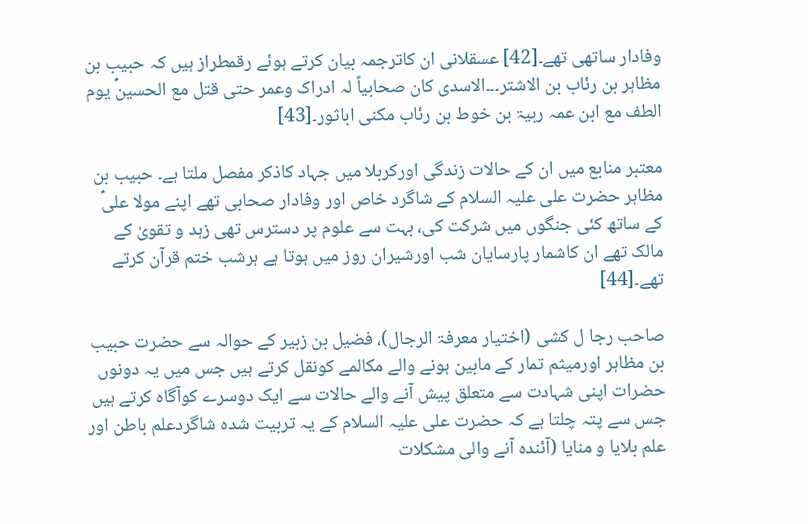وفادار ساتھی تھے۔[42] عسقلانی ان کاترجمہ بیان کرتے ہوئے رقمطراز ہیں کہ حبیب بن مظاہر بن رئاب بن الاشتر۔۔۔الاسدی کان صحابیاً لہ ادراک وعمر حتی قتل مع الحسینؑ یوم الطف مع ابن عمہ ربیۃ بن خوط بن رئاب مکنی اباثور۔[43]

معتبر منابع میں ان کے حالات زندگی اورکربلا میں جہاد کاذکر مفصل ملتا ہے۔ حبیب بن مظاہر حضرت علی علیہ السلام کے شاگرد خاص اور وفادار صحابی تھے اپنے مولا علیؑ کے ساتھ کئی جنگوں میں شرکت کی، بہت سے علوم پر دسترس تھی زہد و تقویٰ کے مالک تھے ان کاشمار پارسایان شب اورشیران روز میں ہوتا ہے ہرشب ختم قرآن کرتے تھے۔[44]

صاحب رجا ل کشی (اختیار معرفۃ الرجال)، فضیل بن زبیر کے حوالہ سے حضرت حبیب بن مظاہر اورمیثم تمار کے مابین ہونے والے مکالمے کونقل کرتے ہیں جس میں یہ دونوں حضرات اپنی شہادت سے متعلق پیش آنے والے حالات سے ایک دوسرے کوآگاہ کرتے ہیں جس سے پتہ چلتا ہے کہ حضرت علی علیہ السلام کے یہ تربیت شدہ شاگردعلم باطن اور علم بلایا و منایا (آئندہ آنے والی مشکلات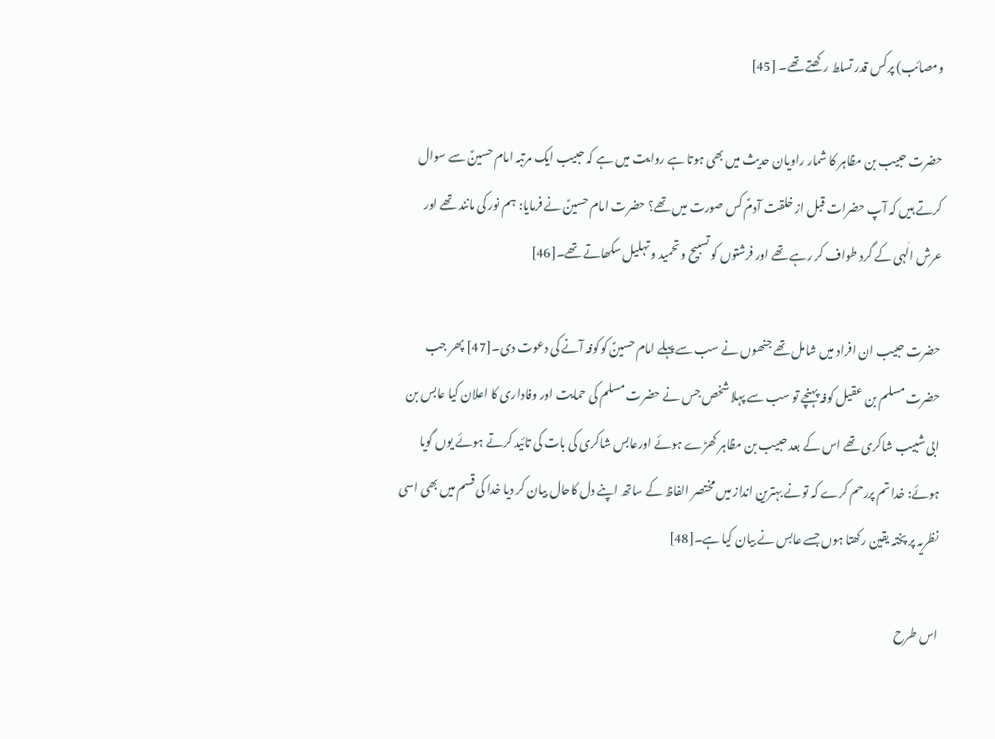ومصائب) پرکس قدر تسلط رکھتے تھے۔ [45]

حضرت حبیب بن مظاہر کا شمار راویان حدیث میں بھی ہوتا ہے روایت میں ہے کہ حبیب ایک مرتبہ امام حسینؑ سے سوال کرتے ہیں کہ آپ حضرات قبل از خلقت آدمؑ کس صورت میں تھے؟ حضرت امام حسینؑ نے فرمایا: ہم نور کی مانند تھے اور عرش الٰہی کے گرد طواف کر رہے تھے اور فرشتوں کو تسبیح و تحمید و تہلیل سکھاتے تھے۔[46]

حضرت حبیب ان افراد میں شامل تھے جنھوں نے سب سے پہلے امام حسینؑ کوکوفہ آنے کی دعوت دی۔[47] پھر جب حضرت مسلم بن عقیل کوفہ پہنچے تو سب سے پہلا شخص جس نے حضرت مسلم کی حمایت اور وفاداری کا اعلان کیا عابس بن ابی شبیب شاکری تھے اس کے بعد حبیب بن مظاہر کھڑے ہوئے اورعابس شاکری کی بات کی تائید کرتے ہوئے یوں گویا ہوئے: خدا تم پررحم کرے کہ تونے بہترین انداز میں مختصر الفاظ کے ساتھ اپنے دل کاحال بیان کر دیا خدا کی قسم میں بھی اسی نظریہ پر پختہ یقین رکھتا ہوں جسے عابس نے بیان کیا ہے۔[48]

اس طرح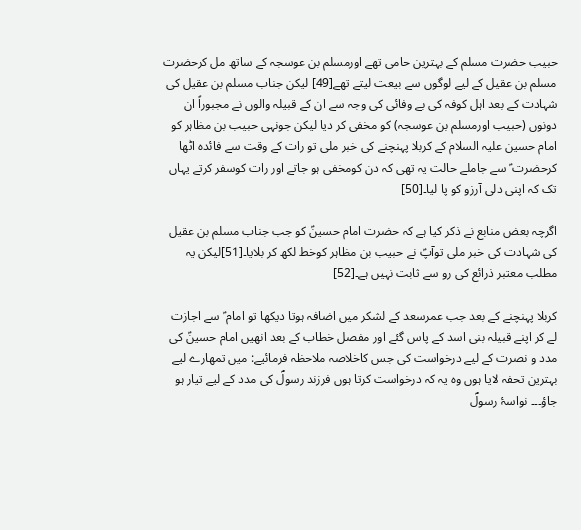حبیب حضرت مسلم کے بہترین حامی تھے اورمسلم بن عوسجہ کے ساتھ مل کرحضرت مسلم بن عقیل کے لیے لوگوں سے بیعت لیتے تھے[49] لیکن جناب مسلم بن عقیل کی شہادت کے بعد اہل کوفہ کی بے وفائی کی وجہ سے ان کے قبیلہ والوں نے مجبوراً ان دونوں (حبیب اورمسلم بن عوسجہ) کو مخفی کر دیا لیکن جونہی حبیب بن مظاہر کو امام حسین علیہ السلام کے کربلا پہنچنے کی خبر ملی تو رات کے وقت سے فائدہ اٹھا کرحضرت ؑ سے جاملے حالت یہ تھی کہ دن کومخفی ہو جاتے اور رات کوسفر کرتے یہاں تک کہ اپنی دلی آرزو کو پا لیا۔[50]

اگرچہ بعض منابع نے ذکر کیا ہے کہ حضرت امام حسینؑ کو جب جناب مسلم بن عقیل کی شہادت کی خبر ملی توآپؑ نے حبیب بن مظاہر کوخط لکھ کر بلایا۔[51]لیکن یہ مطلب معتبر ذرائع کی رو سے ثابت نہیں ہے۔[52]

کربلا پہنچنے کے بعد جب عمرسعد کے لشکر میں اضافہ ہوتا دیکھا تو امام ؑ سے اجازت لے کر اپنے قبیلہ بنی اسد کے پاس گئے اور مفصل خطاب کے بعد انھیں امام حسینؑ کی مدد و نصرت کے لیے درخواست کی جس کاخلاصہ ملاحظہ فرمائیے: میں تمھارے لیے بہترین تحفہ لایا ہوں وہ یہ کہ درخواست کرتا ہوں فرزند رسولؐ کی مدد کے لیے تیار ہو جاؤ۔۔۔ نواسۂ رسولؐ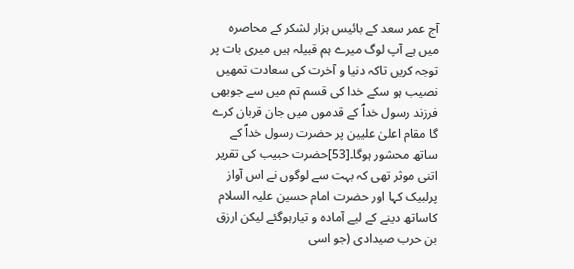آج عمر سعد کے بائیس ہزار لشکر کے محاصرہ میں ہے آپ لوگ میرے ہم قبیلہ ہیں میری بات پر توجہ کریں تاکہ دنیا و آخرت کی سعادت تمھیں نصیب ہو سکے خدا کی قسم تم میں سے جوبھی فرزند رسول خداؐ کے قدموں میں جان قربان کرے گا مقام اعلیٰ علیین پر حضرت رسول خداؐ کے ساتھ محشور ہوگا۔[53]حضرت حبیب کی تقریر اتنی موثر تھی کہ بہت سے لوگوں نے اس آواز پرلبیک کہا اور حضرت امام حسین علیہ السلام کاساتھ دینے کے لیے آمادہ و تیارہوگئے لیکن ارزق بن حرب صیدادی (جو اسی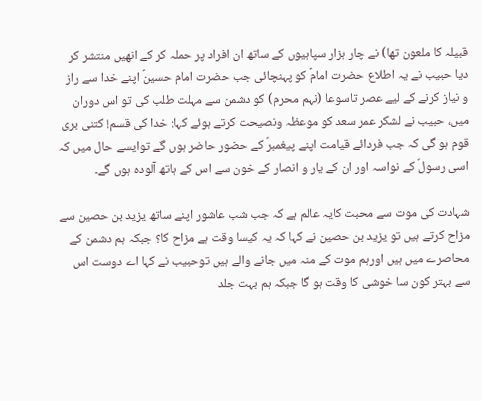قبیلہ کا ملعون تھا) نے چار ہزار سپاہیوں کے ساتھ ان افراد پر حملہ کر کے انھیں منتشر کر دیا حبیب نے یہ اطلاع حضرت امامؑ کو پہنچائی جب حضرت امام حسینؑ اپنے خدا سے راز و نیاز کرنے کے لیے عصر تاسوعا (نہم محرم) کو دشمن سے مہلت طلب کی تو اس دوران میں، حبیب نے لشکر عمر سعد کو موعظہ ونصیحت کرتے ہوئے کہا: خدا کی قسم! کتنی بری قوم ہو گی کہ جب فردائے قیامت اپنے پیغمبرؐ کے حضور حاضر ہوں گے توایسے حال میں کہ اسی رسولؐ کے نواسہ اور ان کے یار و انصار کے خون سے اس کے ہاتھ آلودہ ہوں گے۔

شہادت کی موت سے محبت کایہ عالم ہے کہ جب شب عاشور اپنے ساتھ یزید بن حصین سے مزاح کرتے ہیں تو یزید بن حصین نے کہا کہ یہ کیسا وقت ہے مزاح کا؟ جبکہ ہم دشمن کے محاصرے میں ہیں اورہم موت کے منہ میں جانے والے ہیں توحبیب نے کہا اے دوست اس سے بہتر کون سا خوشی کا وقت ہو گا جبکہ ہم بہت جلد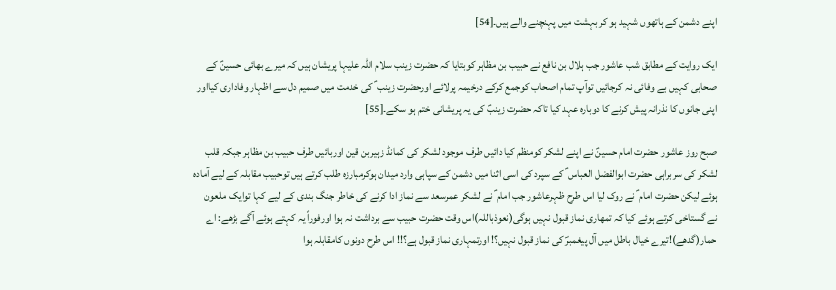اپنے دشمن کے ہاتھوں شہید ہو کر بہشت میں پہنچنے والے ہیں۔[54]

ایک روایت کے مطابق شب عاشور جب ہلال بن نافع نے حبیب بن مظاہر کوبتایا کہ حضرت زینب سلام اللہ علیہا پریشان ہیں کہ میرے بھائی حسینؑ کے صحابی کہیں بے وفائی نہ کرجائیں توآپ تمام اصحاب کوجمع کرکے درخیمہ پرلائے اورحضرت زینب ؑ کی خدمت میں صمیم دل سے اظہار وفاداری کیااور اپنی جانوں کا نذرانہ پیش کرنے کا دوبارہ عہد کیا تاکہ حضرت زینبؑ کی یہ پریشانی ختم ہو سکے۔[55]

صبح روز عاشور حضرت امام حسینؑ نے اپنے لشکر کومنظم کیا دائیں طرف موجود لشکر کی کمانڈ زہیربن قین اوربائیں طرف حبیب بن مظاہر جبکہ قلب لشکر کی سربراہی حضرت ابوالفضل العباس ؑ کے سپرد کی اسی اثنا میں دشمن کے سپاہی وارد میدان ہوکرمبارزہ طلب کرتے ہیں توحبیب مقابلہ کے لیے آمادہ ہوئے لیکن حضرت امام ؑ نے روک لیا اس طرح ظہرعاشور جب امام ؑ نے لشکر عمرسعد سے نماز ادا کرنے کی خاطر جنگ بندی کے لیے کہا توایک ملعون نے گستاخی کرتے ہوئے کیا کہ تمھاری نماز قبول نہیں ہوگی(نعوذباللہ)اس وقت حضرت حبیب سے برداشت نہ ہوا اورفوراً یہ کہتے ہوئے آگے بڑھے: اے حمار(گدھے)!تیرے خیال باطل میں آل پیغمبرؐ کی نماز قبول نہیں؟! اورتمہاری نماز قبول ہے؟!! اس طرح دونوں کامقابلہ ہوا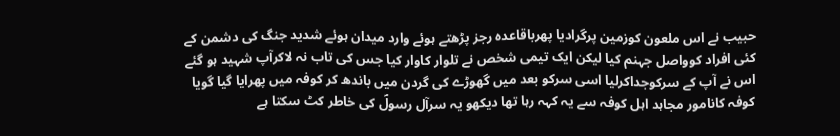حبیب نے اس ملعون کوزمین پرگرادیا پھرباقاعدہ رجز پڑھتے ہوئے وارد میدان ہوئے شدید جنگ کی دشمن کے کئی افراد کوواصل جہنم کیا لیکن ایک تیمی شخص نے تلوار کاوار کیا جس کی تاب نہ لاکرآپ شہید ہو گئے اس نے آپ کے سرکوجداکرلیا اسی سرکو بعد میں گھوڑے کی گردن میں باندھ کر کوفہ میں پھرایا گیا گویا کوفہ کانامور مجاہد اہل کوفہ سے یہ کہہ رہا تھا دیکھو یہ سرآل رسولؐ کی خاطر کٹ سکتا ہے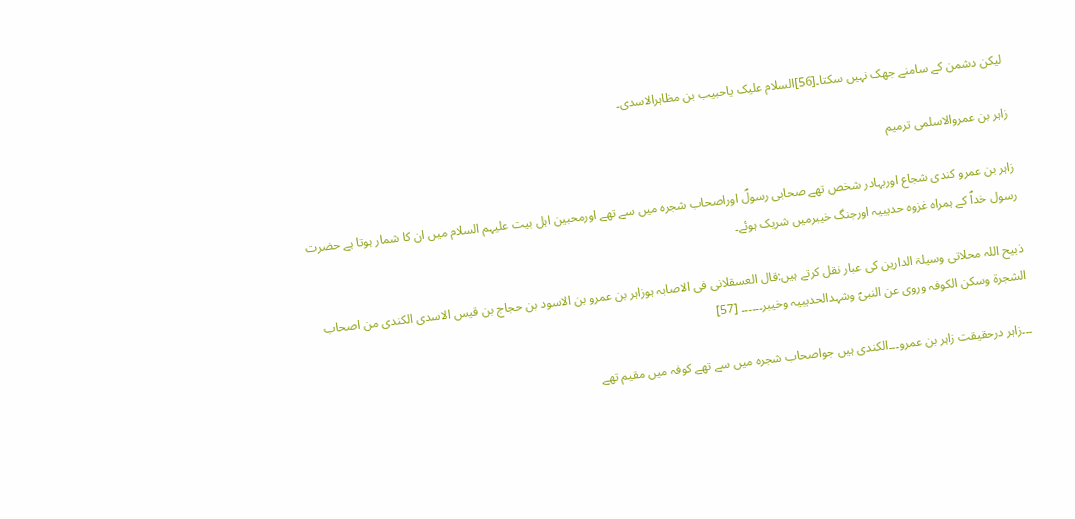لیکن دشمن کے سامنے جھک نہیں سکتا۔[56]السلام علیک یاحبیب بن مظاہرالاسدی۔

زاہر بن عمروالاسلمی ترمیم

زاہر بن عمرو کندی شجاع اوربہادر شخص تھے صحابی رسولؐ اوراصحاب شجرہ میں سے تھے اورمحبین اہل بیت علیہم السلام میں ان کا شمار ہوتا ہے حضرت رسول خداؐ کے ہمراہ غزوہ حدیبیہ اورجنگ خیبرمیں شریک ہوئے۔

ذبیح اللہ محلاتی وسیلۃ الدارین کی عبار نقل کرتے ہیں:قال العسقلانی فی الاصابہ ہوزاہر بن عمرو بن الاسود بن حجاج بن قیس الاسدی الکندی من اصحاب الشجرۃ وسکن الکوفہ وروی عن النبیؐ وشہدالحدیبیہ وخیبر۔۔۔۔۔۔ [57]

۔۔۔زاہر درحقیقت زاہر بن عمرو۔۔۔الکندی ہیں جواصحاب شجرہ میں سے تھے کوفہ میں مقیم تھے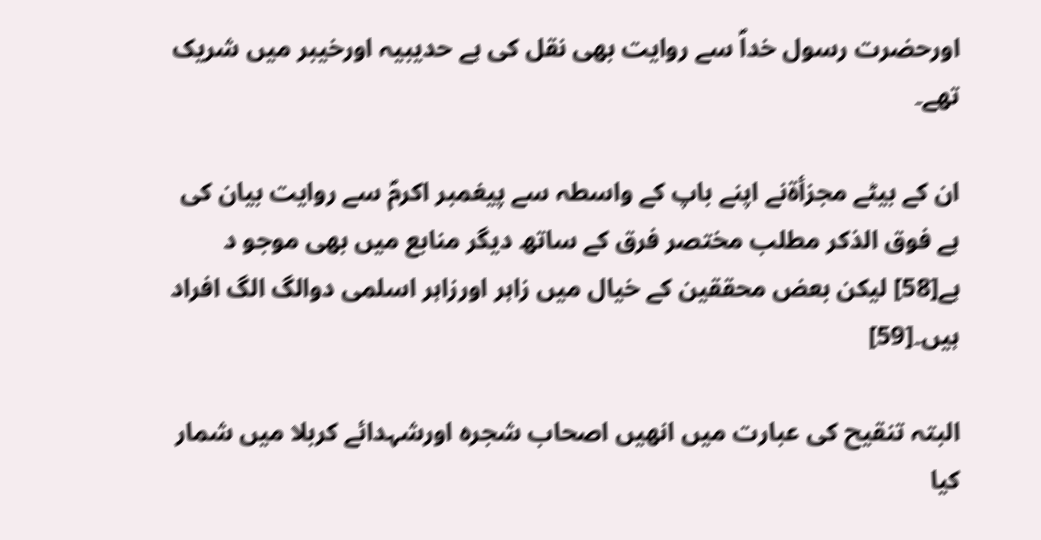اورحضرت رسول خداؐ سے روایت بھی نقل کی ہے حدیبیہ اورخیبر میں شریک تھے۔

ان کے بیٹے مجزأۃنے اپنے باپ کے واسطہ سے پیغمبر اکرمؐ سے روایت بیان کی ہے فوق الذکر مطلب مختصر فرق کے ساتھ دیگر منابع میں بھی موجو د ہے[58] لیکن بعض محققین کے خیال میں زاہر اورزاہر اسلمی دوالگ الگ افراد ہیں۔[59]

البتہ تنقیح کی عبارت میں انھیں اصحاب شجرہ اورشہدائے کربلا میں شمار کیا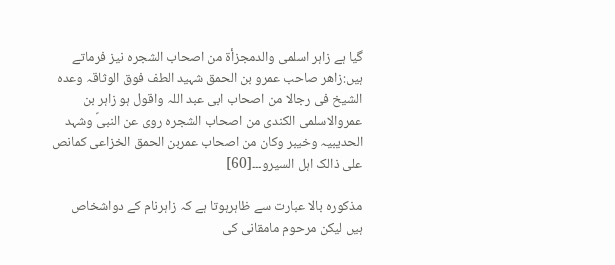گیا ہے زاہر اسلمی والدمجزأۃ من اصحاب الشجرہ نیز فرماتے ہیں:زاھر صاحب عمرو بن الحمق شہید الطف فوق الوثاقہ وعدہ الشیخ فی رجالا من اصحاب ابی عبد اللہ واقول ہو زاہر بن عمروالاسلمی الکندی من اصحاب الشجرہ روی عن النبیؐ وشہد الحدیبیہ وخیبر وکان من اصحاب عمربن الحمق الخزاعی کمانص علی ذالک اہل السیرو۔۔۔[60]

مذکورہ بالا عبارت سے ظاہرہوتا ہے کہ زاہرنام کے دواشخاص ہیں لیکن مرحوم مامقانی کی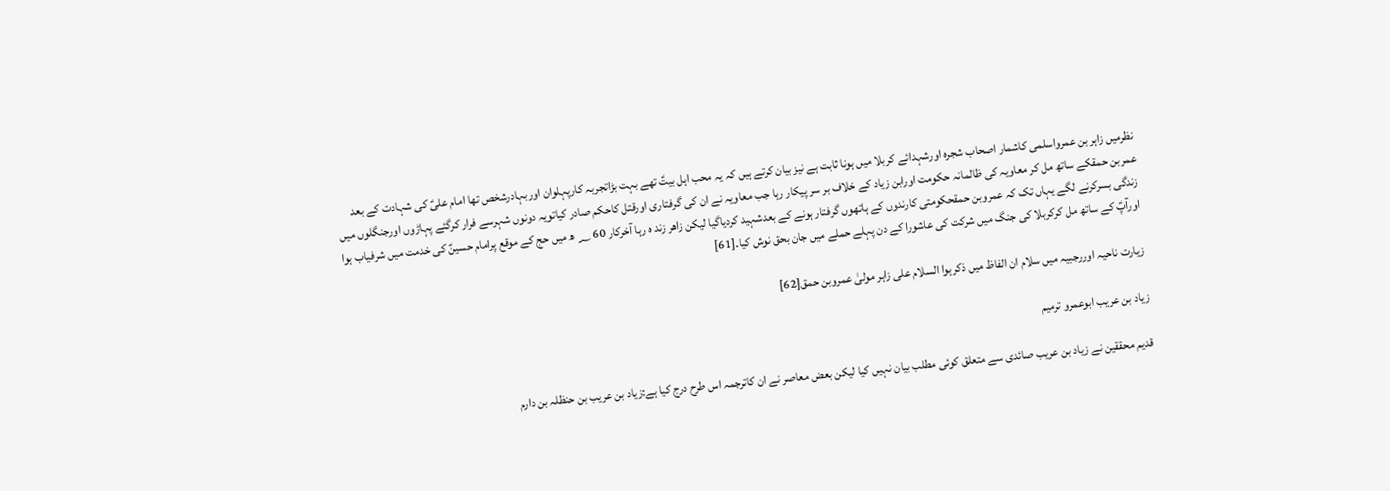نظرمیں زاہر بن عمرواسلمی کاشمار اصحاب شجرہ اورشہدائے کربلا میں ہونا ثابت ہے نیز بیان کرتے ہیں کہ یہ محب اہل بیتؑ تھے بہت بڑاتجربہ کارپہلوان اوربہادرشخص تھا امام علیؑ کی شہادت کے بعد عمربن حمقکے ساتھ مل کر معاویہ کی ظالمانہ حکومت اورابن زیاد کے خلاف بر سر پیکار رہا جب معاویہ نے ان کی گرفتاری اورقتل کاحکم صادر کیاتویہ دونوں شہرسے فرار کرگئے پہاڑوں اورجنگلوں میں زندگی بسرکرنے لگے یہاں تک کہ عمروبن حمقحکومتی کارندوں کے ہاتھوں گرفتار ہونے کے بعدشہید کردیاگیا لیکن زاھر زند ہ رہا آخرکار 60 ؁ ھ میں حج کے موقع پرامام حسینؑ کی خدمت میں شرفیاب ہوا اورآپؑ کے ساتھ مل کرکربلا کی جنگ میں شرکت کی عاشورا کے دن پہلے حملے میں جان بحق نوش کیا۔[61]

زیارت ناحیہ اوررجبیہ میں سلام ان الفاظ میں ذکرہوا السلام علی زاہر مولیٰ عمروبن حمق[62]

زیاد بن عریب ابوعمرو ترمیم

قدیم محققین نے زیاد بن عریب صائدی سے متعلق کوئی مطلب بیان نہیں کیا لیکن بعض معاصر نے ان کاترجمہ اس طرح درج کیا ہے:زیاد بن عریب بن حنظلہ بن دارم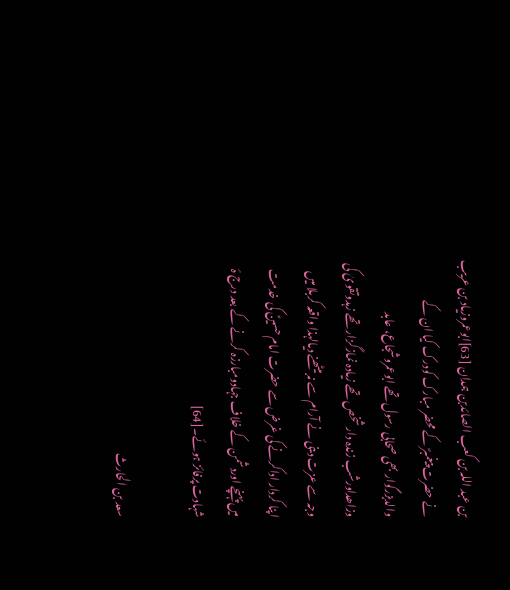بن عبد اللہ بن کعب الصائدبن ہمدان [63]ابوعمروزیاد بن عریب نے حضرت پیغمبرؐ کے محضر مبارک کودرک کیا ان کے والدبزرگوار بھی صحابی رسول تھے ابوعمروشجاع، عابد وزاھداورشب زندہ دار شخص تھے زیادہ نمازگزار تھے زہدوتقویٰ کی وجہ سے عزت دینی نے آرام سے نہ بیٹھنے دیالہذا واقعہ کربلا میں اپنا کردار اداکرنے کی غرض سے حضرت امام حسینؑ کی خدمت میں پہنچے اوردشمن کے خلاف جہادومبارزہ کرنے کے بعد درج ۂ شہادت پرفائز ہوئے۔[64]

سعد بن الحارث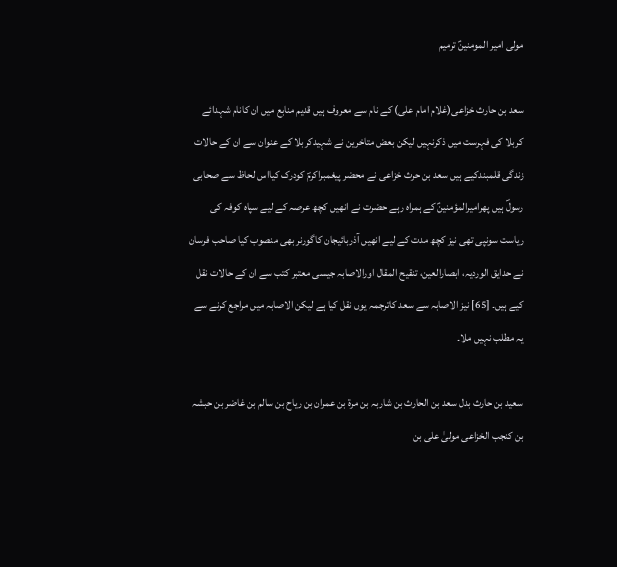مولی امیر المومنینؑ ترمیم

سعد بن حارث خزاعی(غلام امام علی) کے نام سے معروف ہیں قدیم منابع میں ان کانام شہدائے کربلا کی فہرست میں ذکرنہیں لیکن بعض متاخرین نے شہیدکربلا کے عنوان سے ان کے حالات زندگی قلمبندکیے ہیں سعد بن حرث خزاعی نے محضر پیغمبراکرمؐ کودرک کیااس لحاظ سے صحابی رسولؐ ہیں پھرامیرالمؤمنینؑ کے ہمراہ رہے حضرت نے انھیں کچھ عرصہ کے لیے سپاہ کوفہ کی ریاست سونپی تھی نیز کچھ مدت کے لیے انھیں آذربائیجان کاگورنر بھی منصوب کیا صاحب فرسان نے حدایق الوردیہ، ابصارالعین، تنقیح المقال اورالاصابہ جیسی معتبر کتب سے ان کے حالات نقل کیے ہیں۔ [65] نیز الاصابہ سے سعد کاترجمہ یوں نقل کیا ہے لیکن الاصابہ میں مراجع کرنے سے یہ مطلب نہیں ملا۔

سعید بن حارث بدل سعد بن الحارث بن شاربہ بن مرۃ بن عمران بن ریاح بن سالم بن غاضر بن حبشہ بن کنجب الخزاعی مولیٰ علی بن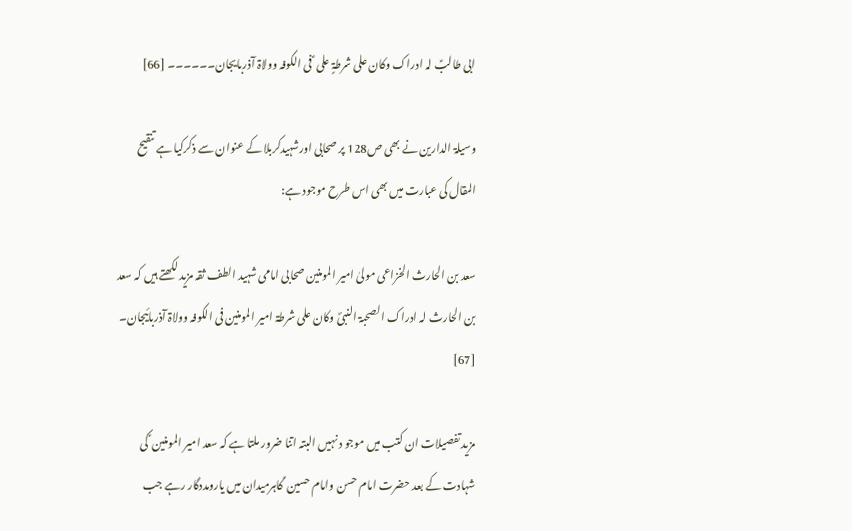ابی طالبؑ لہ ادراک وکان علی شرطۃٍ علی ؑ فی الکوفہ وولاۃ آذربایجان۔۔۔۔۔۔ [66]

وسیلۃ الدارین نے بھی ص128 پر صحابی اورشہیدکربلا کے عنوان سے ذکرکیا ہے تنقیح المقال کی عبارت میں بھی اس طرح موجود ہے:

سعد بن الحارث الخزاعی مولیٰ امیر المومنین صحابی امامی شہید الطف ثقہ مزید لکھتے ہیں کہ سعد بن الحارث لہ ادراک الصحبۃ النبیؐ وکان علی شرطۃ امیر المومنین فی الکوفہ وولاۃ آذربائیجان۔ [67]

مزید تفصیلات ان کتب میں موجو د نہیں البتہ اتنا ضرور ملتا ہے کہ سعد امیر المومنین ؑ کی شہادت کے بعد حضرت امام حسن وامام حسین ؑ کاہرمیدان میں یارومددگار رہے جب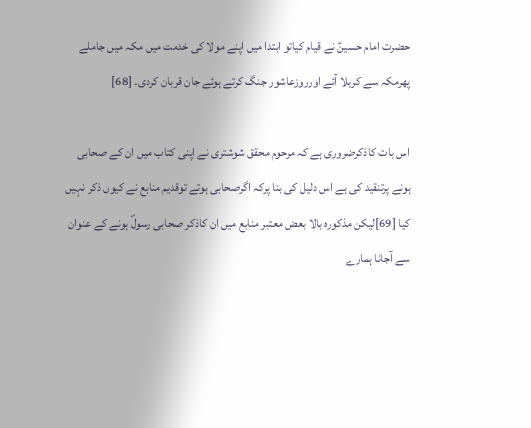حضرت امام حسینؑ نے قیام کیاتو ابتدا میں اپنے مولا کی خدمت میں مکہ میں جاملے پھرمکہ سے کربلا آئے اورروزعاشور جنگ کرتے ہوئے جان قربان کردی۔ [68]

اس بات کاذکرضروری ہے کہ مرحوم محقق شوشتری نے اپنی کتاب میں ان کے صحابی ہونے پرتنقید کی ہے اس دلیل کی بنا پرکہ اگرصحابی ہوتے توقدیم منابع نے کیوں ذکر نہیں کیا [69]لیکن مذکورہ بالا بعض معتبر منابع میں ان کاذکر صحابی رسولؐ ہونے کے عنوان سے آجانا ہمارے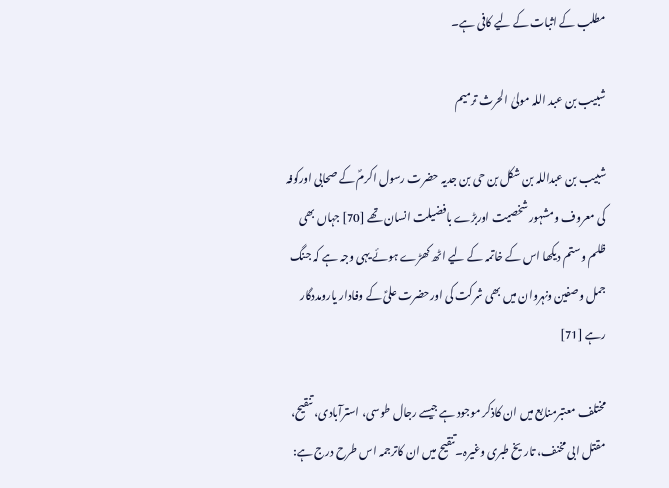مطلب کے اثبات کے لیے کافی ہے۔

شبیب بن عبد اللہ مولیٰ الحرث ترمیم

شبیب بن عبداللہ بن شکل بن حی بن جدیہ حضرت رسول اکرمؐ کے صحابی اورکوفہ کی معروف ومشہور شخصیت اوربڑے بافضیلت انسان تھے [70] جہاں بھی ظلم وستم دیکھا اس کے خاتمہ کے لیے اٹھ کھڑے ہوئے یہی وجہ ہے کہ جنگ جمل وصفین ونہروان میں بھی شرکت کی اورحضرت علیؑ کے وفادار یارومددگار رہے [71]

مختلف معتبرمنابع میں ان کاذکر موجود ہے جیسے رجال طوسی، استرآبادی، تنقیح، مقتل ابی مخنف، تاریخ طبری وغیرہ۔تنقیح میں ان کاترجمہ اس طرح درج ہے: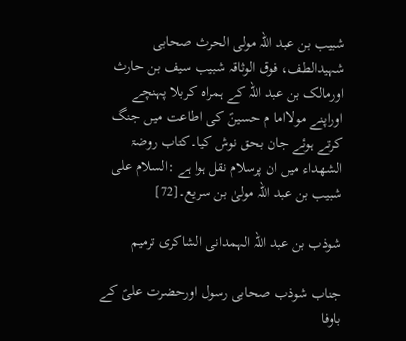شبیب بن عبد اللہ مولی الحرث صحابی شہیدالطف، فوق الوثاقہ شبیب سیف بن حارث اورمالک بن عبد اللہ کے ہمراہ کربلا پہنچے اوراپنے مولااما م حسینؑ کی اطاعت میں جنگ کرتے ہوئے جان بحق نوش کیا۔کتاب روضۃ الشھداء میں ان پرسلام نقل ہوا ہے :السلام علی شبیب بن عبد اللہ مولیٰ بن سریع۔[72]

شوذب بن عبد اللہ الہمدانی الشاکری ترمیم

جناب شوذب صحابی رسول اورحضرت علیؑ کے باوفا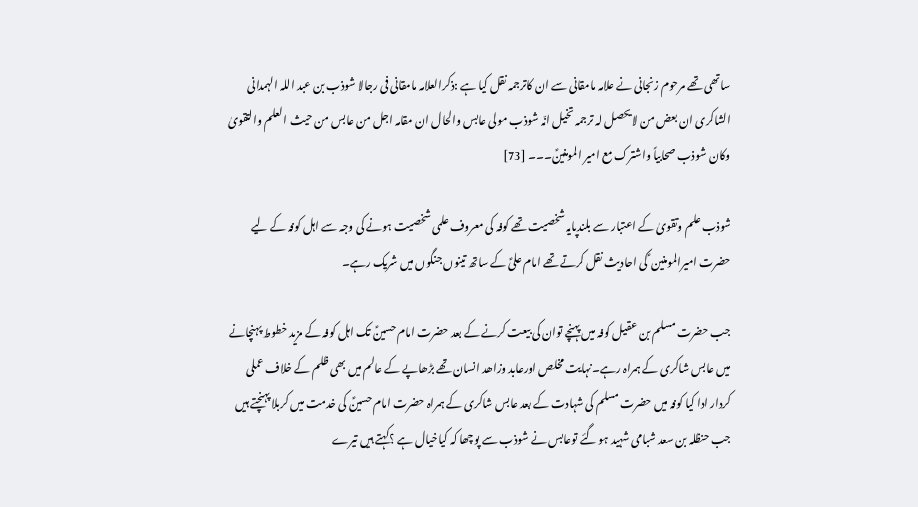ساتھی تھے مرحوم زنجانی نے علامہ مامقانی سے ان کاترجمہ نقل کیا ہے :ذکرالعلامہ مامقانی فی رجالا شوذب بن عبد اللہ الہمدانی الشاکری ان بعض من لایحصل لہ ترجمہ تخیل انّہ شوذب مولی عابس والحال ان مقامہ اجل من عابس من حیث العلم والتقویٰ وکان شوذب صحابیاً واشترک مع امیر المومنینؑ۔۔۔ [73]

شوذب علم وتقویٰ کے اعتبار سے بلندپایہ شخصیت تھے کوفہ کی معروف علمی شخصیت ہونے کی وجہ سے اہل کوفہ کے لیے حضرت امیرالمومنین ؑ کی احادیث نقل کرتے تھے امام علیؑ کے ساتھ تینوں جنگوں میں شریک رہے۔

جب حضرت مسلم بن عقیل کوفہ میں پہنچے توان کی بیعت کرنے کے بعد حضرت امام حسینؑ تک اہل کوفہ کے مزید خطوط پہنچانے میں عابس شاکری کے ہمراہ رہے۔نہایت مخلص اورعابد وزاھد انسان تھے بڑھاپے کے عالم میں بھی ظلم کے خلاف عملی کردار ادا کیا کوفہ میں حضرت مسلم کی شہادت کے بعد عابس شاکری کے ہمراہ حضرت امام حسینؑ کی خدمت میں کربلا پہنچتے ہیں جب حنظلہ بن سعد شبامی شہید ہو گئے توعابس نے شوذب سے پوچھا کہ کیاخیال ہے ؟کہتے ہیں تیرے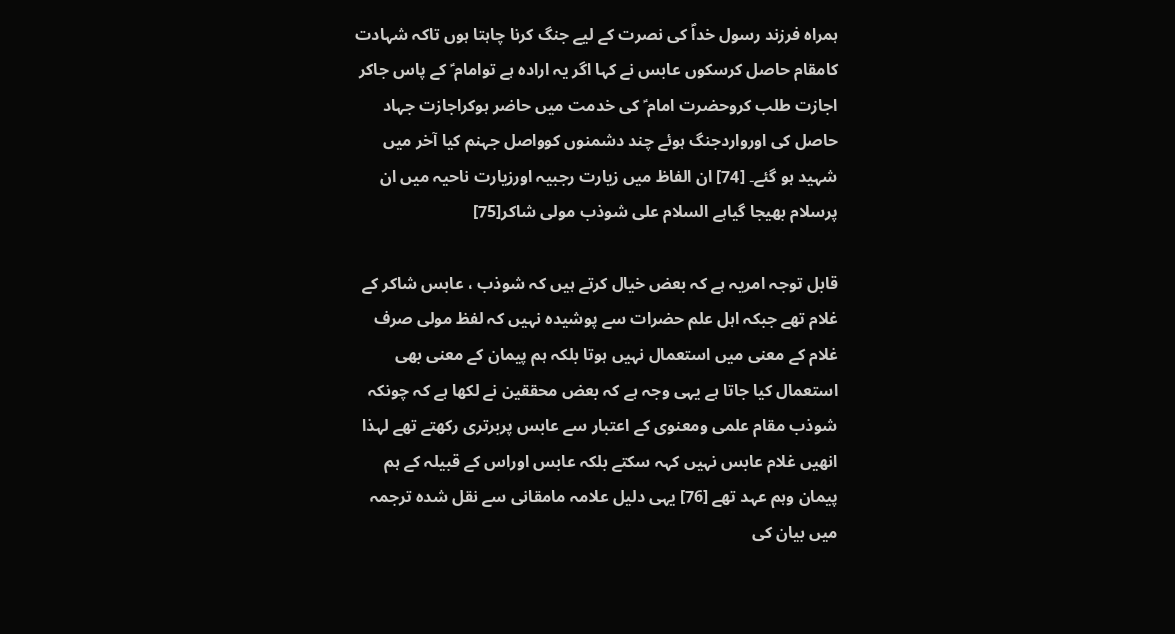ہمراہ فرزند رسول خداؐ کی نصرت کے لیے جنگ کرنا چاہتا ہوں تاکہ شہادت کامقام حاصل کرسکوں عابس نے کہا اگر یہ ارادہ ہے توامام ؑ کے پاس جاکر اجازت طلب کروحضرت امام ؑ کی خدمت میں حاضر ہوکراجازت جہاد حاصل کی اورواردجنگ ہوئے چند دشمنوں کوواصل جہنم کیا آخر میں شہید ہو گئے۔ [74] ان الفاظ میں زیارت رجبیہ اورزیارت ناحیہ میں ان پرسلام بھیجا گیاہے السلام علی شوذب مولی شاکر[75]

قابل توجہ امریہ ہے کہ بعض خیال کرتے ہیں کہ شوذب ، عابس شاکر کے غلام تھے جبکہ اہل علم حضرات سے پوشیدہ نہیں کہ لفظ مولی صرف غلام کے معنی میں استعمال نہیں ہوتا بلکہ ہم پیمان کے معنی بھی استعمال کیا جاتا ہے یہی وجہ ہے کہ بعض محققین نے لکھا ہے کہ چونکہ شوذب مقام علمی ومعنوی کے اعتبار سے عابس پربرتری رکھتے تھے لہذا انھیں غلام عابس نہیں کہہ سکتے بلکہ عابس اوراس کے قبیلہ کے ہم پیمان وہم عہد تھے [76] یہی دلیل علامہ مامقانی سے نقل شدہ ترجمہ میں بیان کی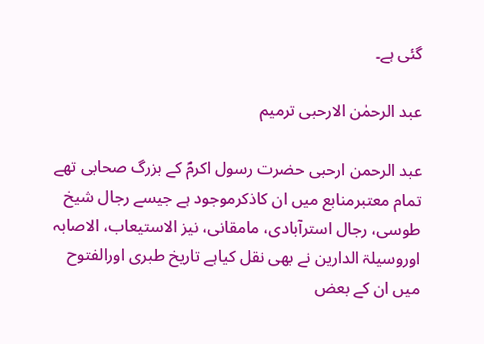گئی ہے۔

عبد الرحمٰن الارحبی ترمیم

عبد الرحمن ارحبی حضرت رسول اکرمؐ کے بزرگ صحابی تھے تمام معتبرمنابع میں ان کاذکرموجود ہے جیسے رجال شیخ طوسی، رجال استرآبادی، مامقانی، نیز الاستیعاب، الاصابہ اوروسیلۃ الدارین نے بھی نقل کیاہے تاریخ طبری اورالفتوح میں ان کے بعض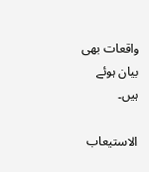واقعات بھی بیان ہوئے ہیں۔

الاستیعاب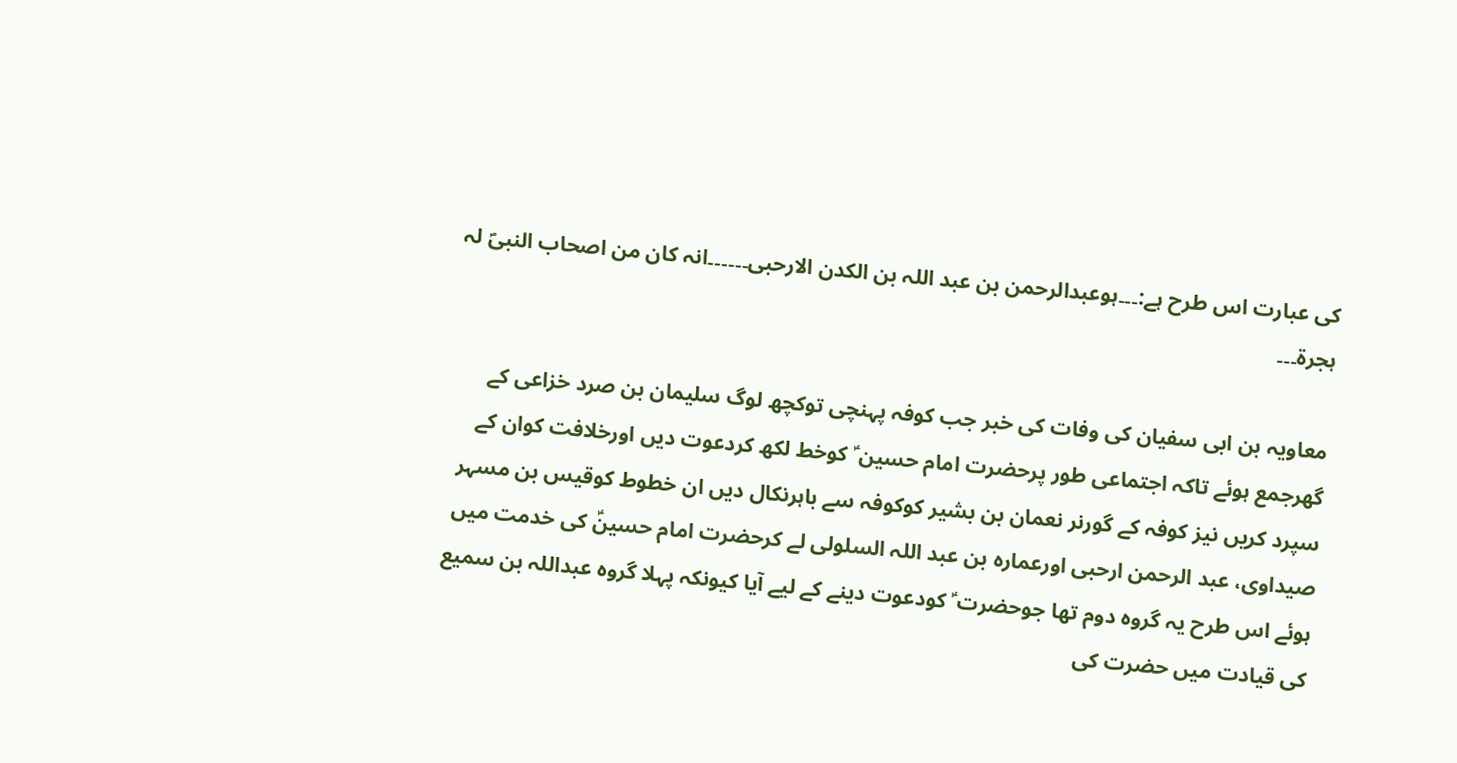کی عبارت اس طرح ہے:۔۔۔ہوعبدالرحمن بن عبد اللہ بن الکدن الارحبی۔۔۔۔۔۔انہ کان من اصحاب النبیؐ لہ ہجرۃ۔۔۔

معاویہ بن ابی سفیان کی وفات کی خبر جب کوفہ پہنچی توکچھ لوگ سلیمان بن صرد خزاعی کے گھرجمع ہوئے تاکہ اجتماعی طور پرحضرت امام حسین ؑ کوخط لکھ کردعوت دیں اورخلافت کوان کے سپرد کریں نیز کوفہ کے گورنر نعمان بن بشیر کوکوفہ سے باہرنکال دیں ان خطوط کوقیس بن مسہر صیداوی، عبد الرحمن ارحبی اورعمارہ بن عبد اللہ السلولی لے کرحضرت امام حسینؑ کی خدمت میں ہوئے اس طرح یہ گروہ دوم تھا جوحضرت ؑ کودعوت دینے کے لیے آیا کیونکہ پہلا گروہ عبداللہ بن سمیع کی قیادت میں حضرت کی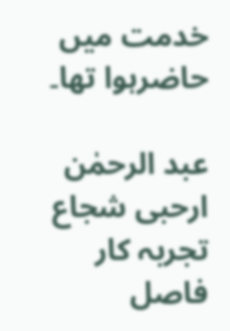خدمت میں حاضرہوا تھا۔

عبد الرحمٰن ارحبی شجاع تجربہ کار فاصل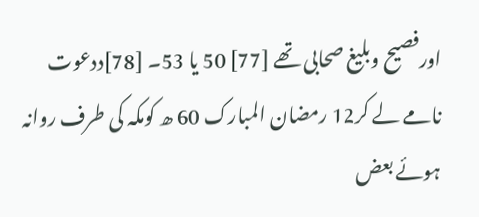اورفصیح وبلیغ صحابی تھے [77] 50 یا 53۔ [78]ددعوت نامے لے کر12 رمضان المبارک 60 ھ کومکہ کی طرف روانہ ہوئے بعض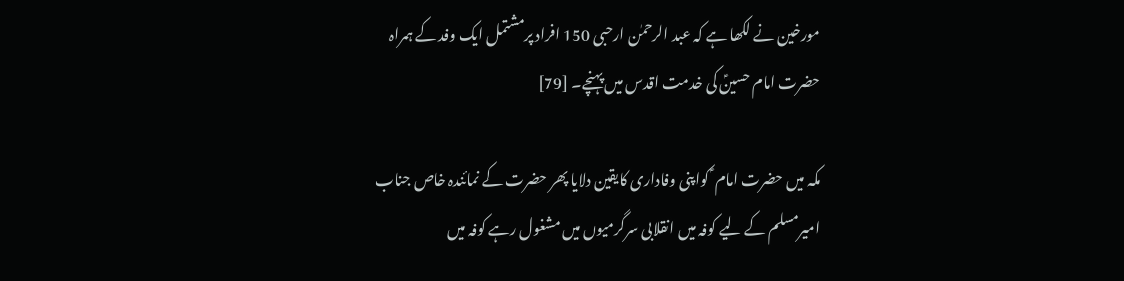مورخین نے لکھا ہے کہ عبد الرحمٰن ارحبی 150 افراد پرمشتمل ایک وفد کے ہمراہ حضرت امام حسینؑ کی خدمت اقدس میں پہنچے۔ [79]

مکہ میں حضرت امام ؑ کواپنی وفاداری کایقین دلایا پھر حضرت کے نمائندہ خاص جناب امیرمسلم کے لیے کوفہ میں انقلابی سرگرمیوں میں مشغول رہے کوفہ میں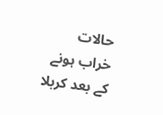حالات خراب ہونے کے بعد کربلا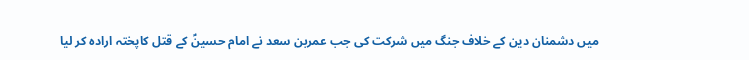میں دشمنان دین کے خلاف جنگ میں شرکت کی جب عمربن سعد نے امام حسینؑ کے قتل کاپختہ ارادہ کر لیا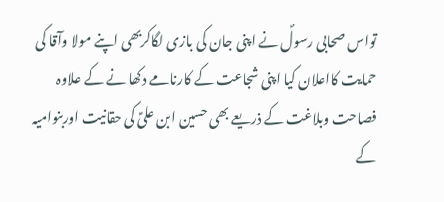تواس صحابی رسولؐ نے اپنی جان کی بازی لگاکربھی اپنے مولا وآقا کی حمایت کااعلان کیا اپنی شجاعت کے کارنامے دکھا نے کے علاوہ فصاحت وبلاغت کے ذریعے بھی حسین ابن علیؑ کی حقانیت اوربنوامیہ کے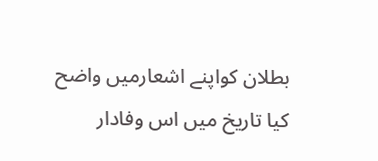بطلان کواپنے اشعارمیں واضح کیا تاریخ میں اس وفادار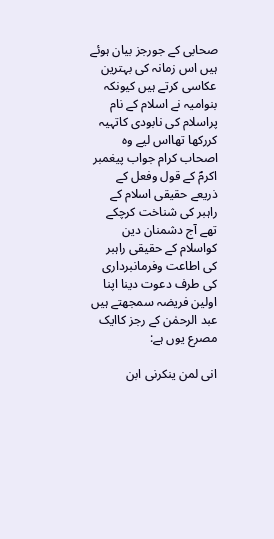صحابی کے جورجز بیان ہوئے ہیں اس زمانہ کی بہترین عکاسی کرتے ہیں کیونکہ بنوامیہ نے اسلام کے نام پراسلام کی نابودی کاتہیہ کررکھا تھااس لیے وہ اصحاب کرام جواب پیغمبر اکرمؐ کے قول وفعل کے ذریعے حقیقی اسلام کے راہبر کی شناخت کرچکے تھے آج دشمنان دین کواسلام کے حقیقی راہبر کی اطاعت وفرمانبرداری کی طرف دعوت دینا اپنا اولین فریضہ سمجھتے ہیں عبد الرحمٰن کے رجز کاایک مصرع یوں ہے:

انی لمن ینکرنی ابن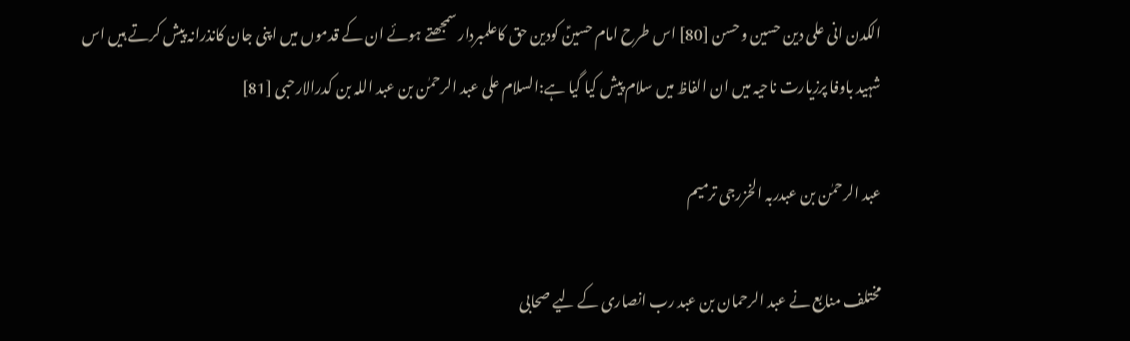الکدن انی علی دین حسین وحسن [80] اس طرح امام حسینؑ کودین حق کاعلمبردار سمجھتے ہوئے ان کے قدموں میں اپنی جان کانذرانہ پیش کرتے ہیں اس شہید باوفا پرزیارت ناحیہ میں ان الفاظ میں سلام پیش کیا گیا ہے:السلام علی عبد الرحمٰن بن عبد اللہ بن کدرالارحبی [81]

عبد الرحمٰن بن عبدربہ الخزرجی ترمیم

مختلف منابع نے عبد الرحمان بن عبد رب انصاری کے لیے صحابی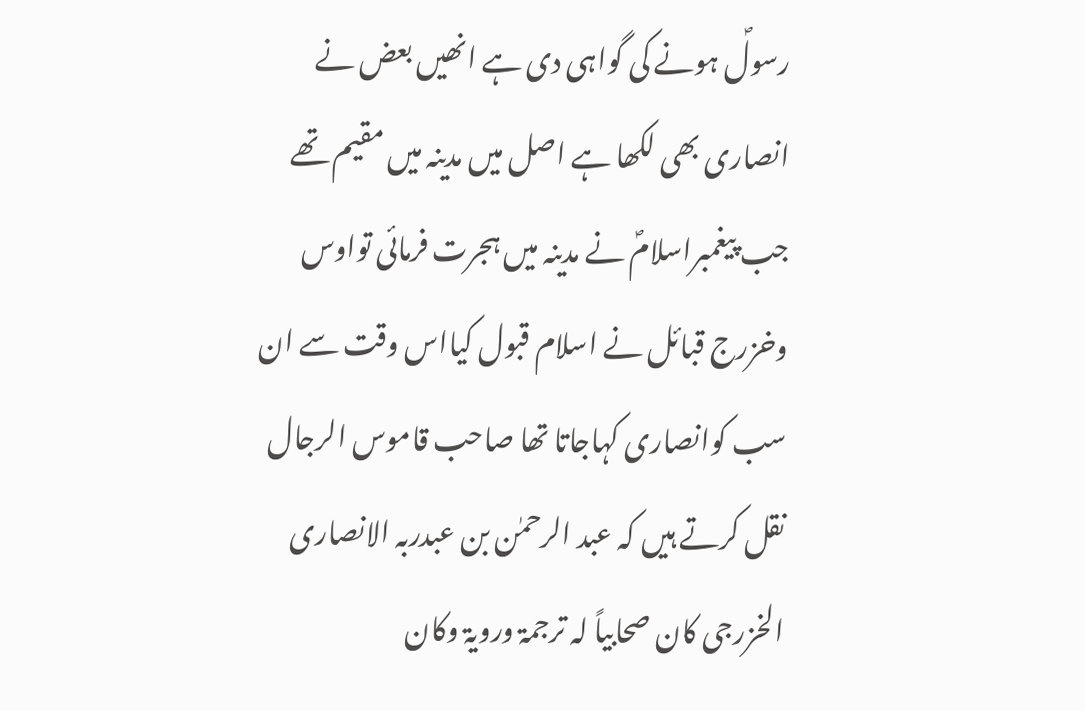رسولؐ ہونے کی گواہی دی ہے انھیں بعض نے انصاری بھی لکھا ہے اصل میں مدینہ میں مقیم تھے جب پیغمبراسلامؐ نے مدینہ میں ہجرت فرمائی تواوس وخزرج قبائل نے اسلام قبول کیااس وقت سے ان سب کوانصاری کہاجاتا تھا صاحب قاموس الرجال نقل کرتے ہیں کہ عبد الرحمٰن بن عبدربہ الانصاری الخزرجی کان صحابیاً لہ ترجمۃ ورویۃ وکان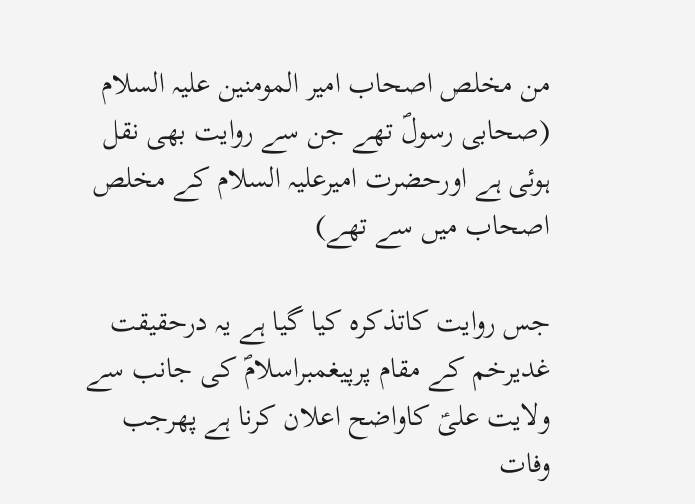من مخلص اصحاب امیر المومنین علیہ السلام (صحابی رسولؐ تھے جن سے روایت بھی نقل ہوئی ہے اورحضرت امیرعلیہ السلام کے مخلص اصحاب میں سے تھے)

جس روایت کاتذکرہ کیا گیا ہے یہ درحقیقت غدیرخم کے مقام پرپیغمبراسلامؐ کی جانب سے ولایت علیؑ کاواضح اعلان کرنا ہے پھرجب وفات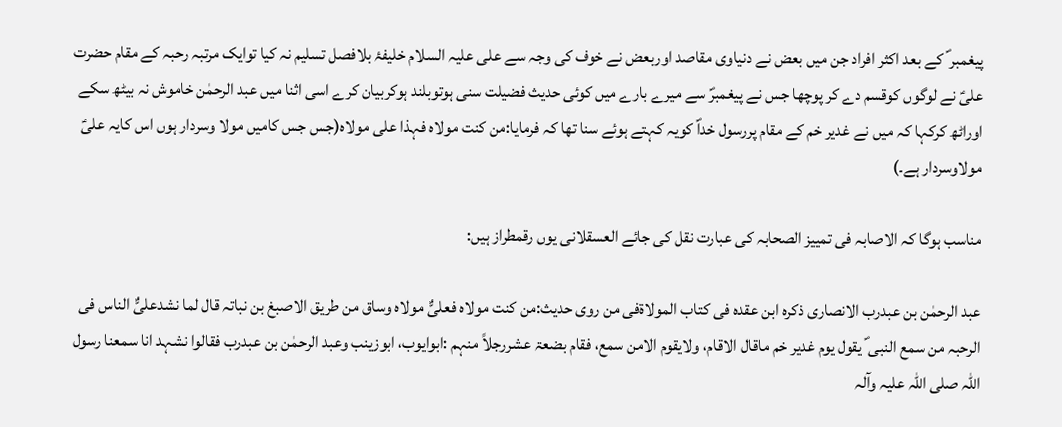پیغمبر ؐ کے بعد اکثر افراد جن میں بعض نے دنیاوی مقاصد اوربعض نے خوف کی وجہ سے علی علیہ السلام خلیفۂ بلافصل تسلیم نہ کیا توایک مرتبہ رحبہ کے مقام حضرت علیؑ نے لوگوں کوقسم دے کر پوچھا جس نے پیغمبرؐ سے میرے بارے میں کوئی حدیث فضیلت سنی ہوتوبلند ہوکربیان کرے اسی اثنا میں عبد الرحمٰن خاموش نہ بیٹھ سکے اوراٹھ کرکہا کہ میں نے غدیر خم کے مقام پررسول خداؐ کویہ کہتے ہوئے سنا تھا کہ فرمایا:من کنت مولاہ فہذا علی مولاہ(جس جس کامیں مولا وسردار ہوں اس کایہ علیؑ مولاوسردار ہے۔)

مناسب ہوگا کہ الاصابہ فی تمییز الصحابہ کی عبارت نقل کی جائے العسقلانی یوں رقمطراز ہیں:

عبد الرحمٰن بن عبدرب الانصاری ذکرہ ابن عقدہ فی کتاب المولاۃفی من روی حدیث:من کنت مولاہ فعلیٌّ مولاہ وساق من طریق الاصبغ بن نباتہ قال لما نشدعلیٌّ الناس فی الرحبہ من سمع النبی ؐ یقول یوم غدیر خم ماقال الاقام، ولایقوم الامن سمع، فقام بضعۃ عشررجلاً منہم :ابوایوب، ابوزینب وعبد الرحمٰن بن عبدرب فقالوا نشہد انا سمعنا رسول اللہ صلی اللہ علیہ وآلہ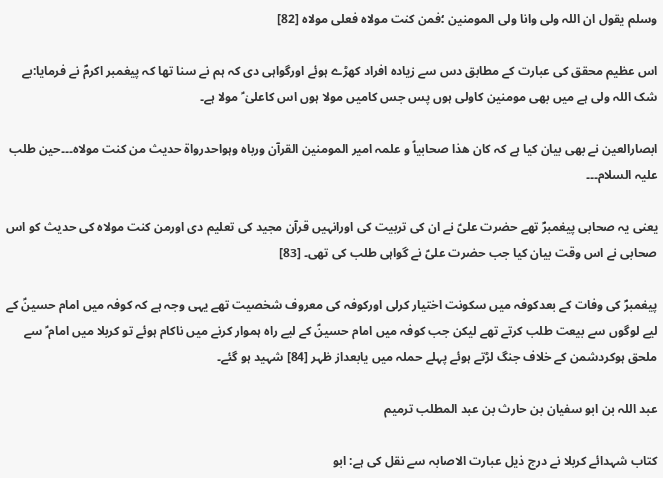وسلم یقول ان اللہ ولی وانا ولی المومنین ؛فمن کنت مولاہ فعلی مولاہ [82]

اس عظیم محقق کی عبارت کے مطابق دس سے زیادہ افراد کھڑے ہوئے اورگواہی دی کہ ہم نے سنا تھا کہ پیغمبر اکرمؐ نے فرمایا:بے شک اللہ ولی ہے میں بھی مومنین کاولی ہوں پس جس کامیں مولا ہوں اس کاعلیٰ ؑ مولا ہے۔

ابصارالعین نے بھی بیان کیا ہے کہ کان ھذا صحابیاً و علمہ امیر المومنین القرآن ورباہ وہواحدرواۃ حدیث من کنت مولاہ۔۔۔حین طلب علیہ السلام۔۔۔

یعنی یہ صحابی پیغمبرؐ تھے حضرت علیؑ نے ان کی تربیت کی اورانہیں قرآن مجید کی تعلیم دی اورمن کنت مولاہ کی حدیث کو اس صحابی نے اس وقت بیان کیا جب حضرت علیؑ نے گواہی طلب کی تھی۔ [83]

پیغمبرؐ کی وفات کے بعدکوفہ میں سکونت اختیار کرلی اورکوفہ کی معروف شخصیت تھے یہی وجہ ہے کہ کوفہ میں امام حسینؑ کے لیے لوگوں سے بیعت طلب کرتے تھے لیکن جب کوفہ میں امام حسینؑ کے لیے راہ ہموار کرنے میں ناکام ہوئے تو کربلا میں امام ؑ سے ملحق ہوکردشمن کے خلاف جنگ لڑتے ہوئے پہلے حملہ میں یابعداز ظہر [84] شہید ہو گئے۔

عبد اللہ بن ابو سفیان بن حارث بن عبد المطلب ترمیم

کتاب شہدائے کربلا نے درج ذیل عبارت الاصابہ سے نقل کی ہے: ابو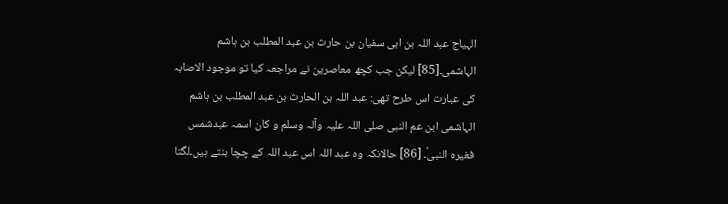الہیاج عبد اللہ بن ابی سفیان بن حارث بن عبد المطلب بن ہاشم الہاشمی۔[85] لیکن جب کچھ معاصرین نے مراجعہ کیا تو موجود الاصابہ کی عبارت اس طرح تھی: عبد اللہ بن الحارث بن عبد المطلب بن ہاشم الہاشمی ابن عم النبی صلی اللہ علیہ وآلہ وسلم و کان اسمہ عبدشمس فغیرہ النبیؐ۔ [86] حالانکہ وہ عبد اللہ اس عبد اللہ کے چچا بنتے ہیں۔لگتا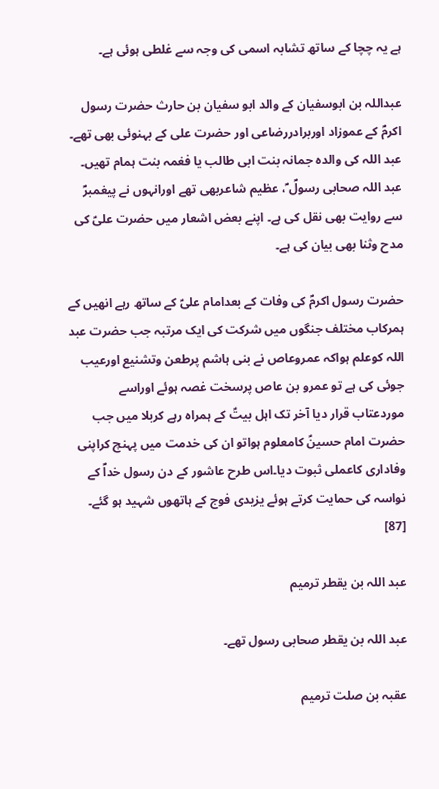ہے یہ چچا کے ساتھ تشابہ اسمی کی وجہ سے غلطی ہوئی ہے۔

عبداللہ بن ابوسفیان کے والد ابو سفیان بن حارث حضرت رسول اکرمؐ کے عموزاد اوربرادررضاعی اور حضرت علی کے بہنوئی بھی تھے۔ عبد اللہ کی والدہ جمانہ بنت ابی طالب یا فغمہ بنت ہمام تھیں۔ عبد اللہ صحابی رسولؐ ؐ، عظیم شاعربھی تھے اورانہوں نے پیغمبرؐ سے روایت بھی نقل کی ہے۔ اپنے بعض اشعار میں حضرت علیؑ کی مدح وثنا بھی بیان کی ہے۔

حضرت رسول اکرمؐ کی وفات کے بعدامام علیؑ کے ساتھ رہے انھیں کے ہمرکاب مختلف جنگوں میں شرکت کی ایک مرتبہ جب حضرت عبد اللہ کوعلم ہواکہ عمروعاص نے بنی ہاشم پرطعن وتشنیع اورعیب جوئی کی ہے تو عمرو بن عاص پرسخت غصہ ہوئے اوراسے موردعتاب قرار دیا آخر تک اہل بیتؑ کے ہمراہ رہے کربلا میں جب حضرت امام حسینؑ کامعلوم ہواتو ان کی خدمت میں پہنچ کراپنی وفاداری کاعملی ثبوت دیا۔اس طرح عاشور کے دن رسول خداؐ کے نواسہ کی حمایت کرتے ہوئے یزیدی فوج کے ہاتھوں شہید ہو گئے۔ [87]

عبد اللہ بن یقطر ترمیم

عبد اللہ بن یقطر صحابی رسول تھے۔

عقبہ بن صلت ترمیم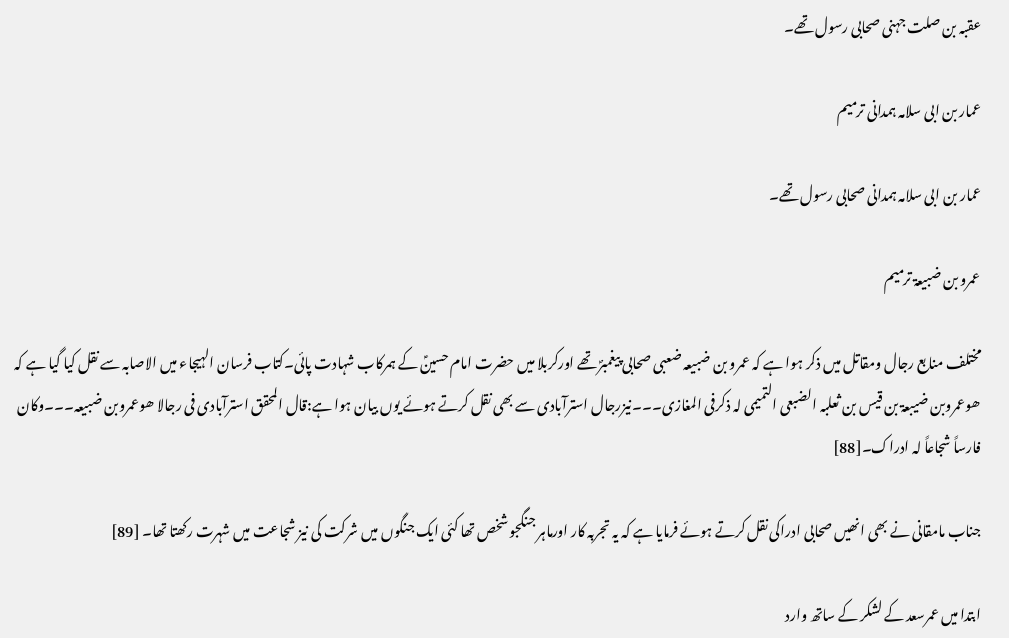عقبہ بن صلت جہنی صحابی رسول تھے۔

عمار بن ابی سلامہ ہمدانی ترمیم

عمار بن ابی سلامہ ہمدانی صحابی رسول تھے۔

عمرو بن ضبیعۃ ترمیم

مختلف منابع رجال ومقاتل میں ذکر ہوا ہے کہ عمرو بن ضبیعہ ضعبی صحابی پیغمبرؐ تھے اورکربلا میں حضرت امام حسینؑ کے ہمرکاب شہادت پائی۔کتاب فرسان الہیجاء میں الاصابہ سے نقل کیا گیا ہے کہ ھوعمروبن ضیبعۃ بن قیس بن ثعلبہ الضبعی التمیمی لہ ذکرفی المغازی۔۔۔نیزرجال استرآبادی سے بھی نقل کرتے ہوئے یوں بیان ہوا ہے:قال المحقق استرآبادی فی رجالا ھوعمروبن ضبیعہ۔۔۔وکان فارساً شجاعاً لہ ادراک۔[88]

جناب مامقانی نے بھی انھیں صحابی ادراکی نقل کرتے ہوئے فرمایا ہے کہ یہ تجربہ کار اورماہر جنگجو شخص تھا کئی ایک جنگوں میں شرکت کی نیز شجاعت میں شہرت رکھتا تھا۔ [89]

ابتدا میں عمرسعد کے لشکر کے ساتھ وارد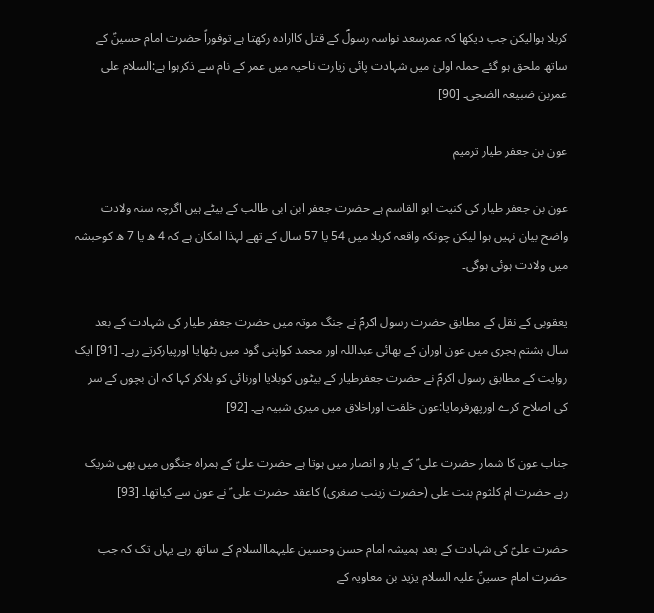کربلا ہوالیکن جب دیکھا کہ عمرسعد نواسہ رسولؐ کے قتل کاارادہ رکھتا ہے توفوراً حضرت امام حسینؑ کے ساتھ ملحق ہو گئے حملہ اولیٰ میں شہادت پائی زیارت ناحیہ میں عمر کے نام سے ذکرہوا ہے:السلام علی عمربن ضبیعہ الضجی۔ [90]

عون بن جعفر طیار ترمیم

عون بن جعفر طیار کی کنیت ابو القاسم ہے حضرت جعفر ابن ابی طالب کے بیٹے ہیں اگرچہ سنہ ولادت واضح بیان نہیں ہوا لیکن چونکہ واقعہ کربلا میں 54 یا 57 سال کے تھے لہذا امکان ہے کہ 4 ھ یا 7 ھ کوحبشہ میں ولادت ہوئی ہوگی۔

یعقوبی کے نقل کے مطابق حضرت رسول اکرمؐ نے جنگ موتہ میں حضرت جعفر طیار کی شہادت کے بعد سال ہشتم ہجری میں عون اوران کے بھائی عبداللہ اور محمد کواپنی گود میں بٹھایا اورپیارکرتے رہے۔ [91] ایک روایت کے مطابق رسول اکرمؐ نے حضرت جعفرطیار کے بیٹوں کوبلایا اورنائی کو بلاکر کہا کہ ان بچوں کے سر کی اصلاح کرے اورپھرفرمایا:عون خلقت اوراخلاق میں میری شبیہ ہے۔ [92]

جناب عون کا شمار حضرت علی ؑ کے یار و انصار میں ہوتا ہے حضرت علیؑ کے ہمراہ جنگوں میں بھی شریک رہے حضرت ام کلثوم بنت علی (حضرت زینب صغری) کاعقد حضرت علی ؑ نے عون سے کیاتھا۔ [93]

حضرت علیؑ کی شہادت کے بعد ہمیشہ امام حسن وحسین علیہماالسلام کے ساتھ رہے یہاں تک کہ جب حضرت امام حسینؑ علیہ السلام یزید بن معاویہ کے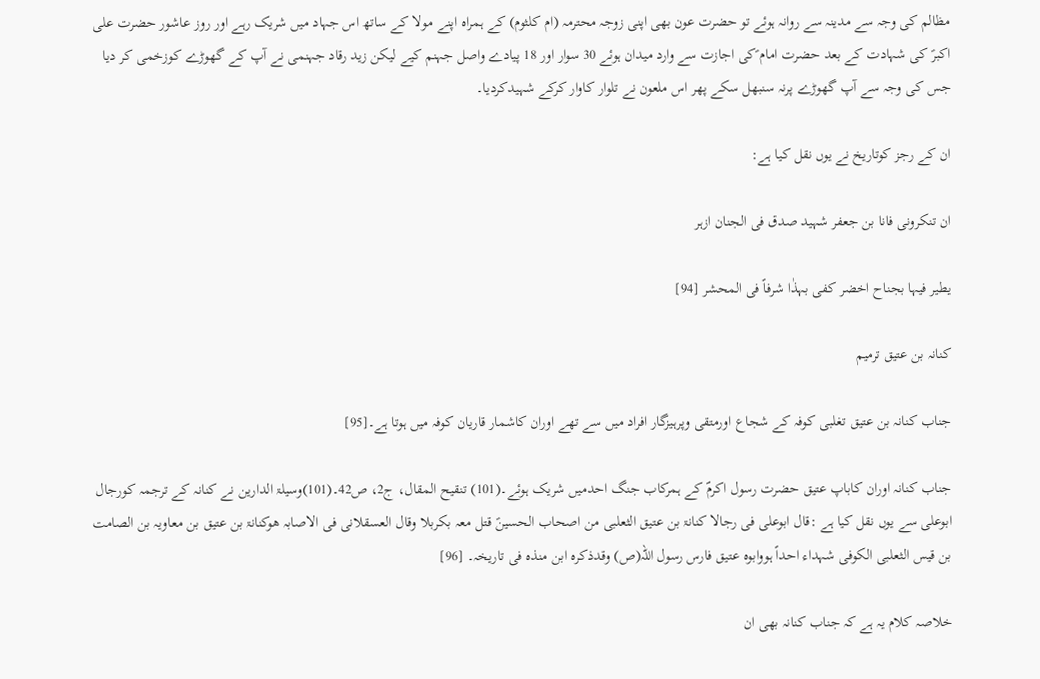مظالم کی وجہ سے مدینہ سے روانہ ہوئے تو حضرت عون بھی اپنی زوجہ محترمہ (ام کلثوم) کے ہمراہ اپنے مولا کے ساتھ اس جہاد میں شریک رہے اور روز عاشور حضرت علی اکبرؑ کی شہادت کے بعد حضرت امام ؑکی اجازت سے وارد میدان ہوئے 30 سوار اور 18 پیادے واصل جہنم کیے لیکن زید رقاد جہنمی نے آپ کے گھوڑے کوزخمی کر دیا جس کی وجہ سے آپ گھوڑے پرنہ سنبھل سکے پھر اس ملعون نے تلوار کاوار کرکے شہیدکردیا۔

ان کے رجز کوتاریخ نے یوں نقل کیا ہے:

ان تنکرونی فانا بن جعفر شہید صدق فی الجنان ازہر

یطیر فیہا بجناح اخضر کفی بہذٰا شرفاً فی المحشر [94]

کنانہ بن عتیق ترمیم

جناب کنانہ بن عتیق تغلبی کوفہ کے شجاع اورمتقی وپرہیزگار افراد میں سے تھے اوران کاشمار قاریان کوفہ میں ہوتا ہے۔[95]

جناب کنانہ اوران کاباپ عتیق حضرت رسول اکرمؐ کے ہمرکاب جنگ احدمیں شریک ہوئے۔(101) تنقیح المقال، ج2، ص42۔(101)وسیلۃ الدارین نے کنانہ کے ترجمہ کورجال ابوعلی سے یوں نقل کیا ہے :قال ابوعلی فی رجالا کنانۃ بن عتیق الثعلبی من اصحاب الحسینؑ قتل معہ بکربلا وقال العسقلانی فی الاصابہ ھوکنانۃ بن عتیق بن معاویہ بن الصامت بن قیس الثعلبی الکوفی شہداء احداً ہووابوہ عتیق فارس رسول اللہ(ص) وقدذکرہ ابن منذہ فی تاریخہ۔ [96]

خلاصہ کلام یہ ہے کہ جناب کنانہ بھی ان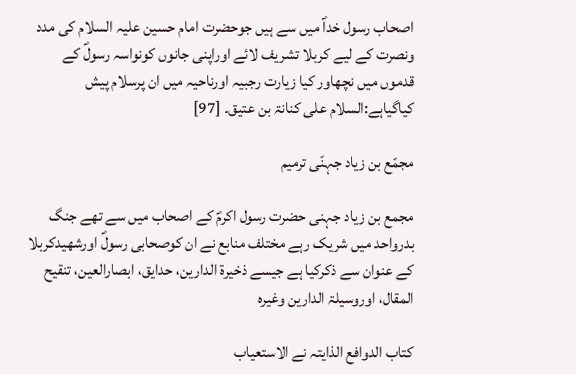اصحاب رسول خداؐ میں سے ہیں جوحضرت امام حسین علیہ السلام کی مدد ونصرت کے لیے کربلا تشریف لائے اوراپنی جانوں کونواسہ رسولؐ کے قدموں میں نچھاور کیا زیارت رجبیہ اورناحیہ میں ان پرسلام پیش کیاگیاہے:السلام علی کنانۃ بن عتیق۔ [97]

مجمّع بن زیاد جہنّی ترمیم

مجمع بن زیاد جہنی حضرت رسول اکرمؐ کے اصحاب میں سے تھے جنگ بدرواحد میں شریک رہے مختلف منابع نے ان کوصحابی رسولؐ اورشھیدکربلا کے عنوان سے ذکرکیا ہے جیسے ذخیرۃ الدارین، حدایق، ابصارالعین، تنقیح المقال، اوروسیلۃ الدارین وغیرہ

کتاب الدوافع الذایتہ نے الاستعیاب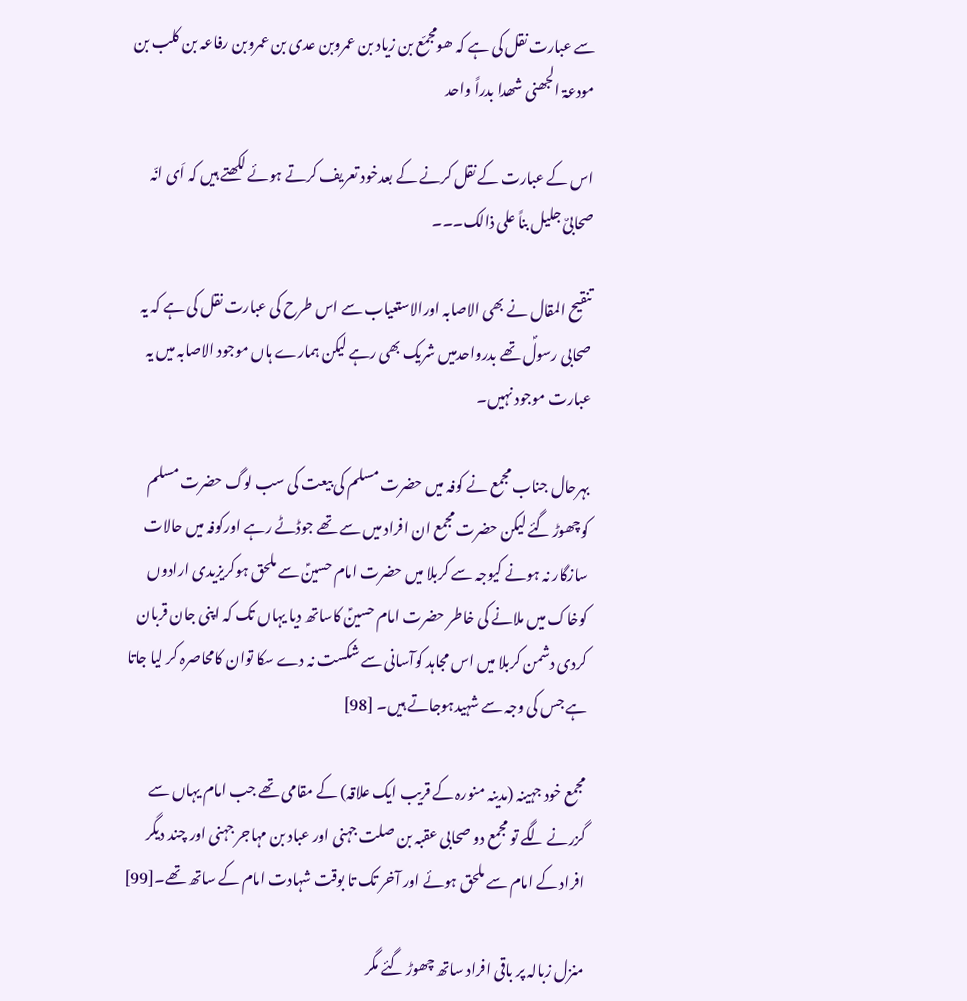سے عبارت نقل کی ہے کہ ھومجمّع بن زیاد بن عمروبن عدی بن عمروبن رفاعہ بن کلب بن مودعۃ الجھنی شھدا بدراً واحد

اس کے عبارت کے نقل کرنے کے بعدخود تعریف کرتے ہوئے لکھتے ہیں کہ اَی انّہ صحابیٌ جلیل بناً علی ذالک۔۔۔

تنقیح المقال نے بھی الاصابہ اورالاستعیاب سے اس طرح کی عبارت نقل کی ہے کہ یہ صحابی رسولؐ تھے بدرواحدمیں شریک بھی رہے لیکن ہمارے ہاں موجود الاصابہ میں یہ عبارت موجود نہیں۔

بہرحال جناب مجمع نے کوفہ میں حضرت مسلم کی بیعت کی سب لوگ حضرت مسلم کوچھوڑ گئے لیکن حضرت مجمع ان افراد میں سے تھے جوڈٹے رہے اورکوفہ میں حالات سازگار نہ ہونے کیوجہ سے کربلا میں حضرت امام حسینؑ سے ملحق ہوکریزیدی ارادوں کوخاک میں ملانے کی خاطر حضرت امام حسینؑ کاساتھ دیا یہاں تک کہ اپنی جان قربان کردی دشمن کربلا میں اس مجاہد کوآسانی سے شکست نہ دے سکا توان کامحاصرہ کر لیا جاتا ہے جس کی وجہ سے شہیدہوجاتے ہیں۔ [98]

مجمع خود جہینہ (مدینہ منورہ کے قریب ایک علاقہ) کے مقامی تھے جب امام یہاں سے گزرنے لگے تو مجمع دو صحابی عقبہ بن صلت جہنی اور عباد بن مہاجر جہنی اور چند دیگر افراد کے امام سے ملحق ہوئے اور آخر تک تا بوقت شہادت امام کے ساتھ تھے۔[99]

منزل زبالہ پر باقی افراد ساتھ چھوڑ گئے مگر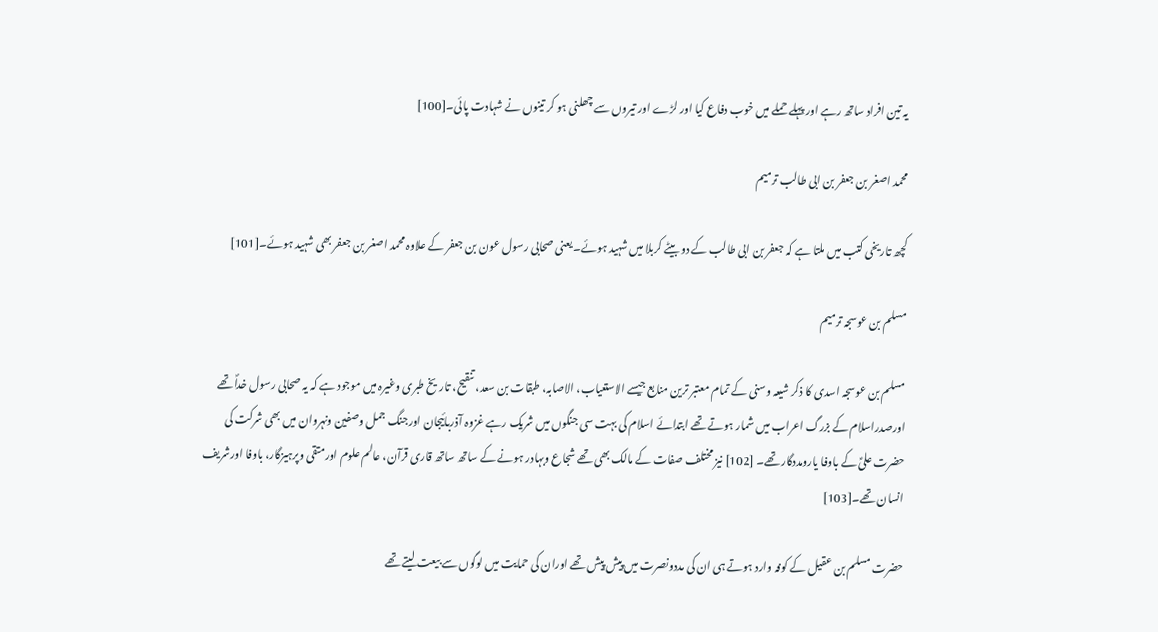یہ تین افراد ساتھ رہے اور پہلے حملے میں خوب دفاع کیا اور لڑے اور تیروں سے چھلنی ہو کر تینوں نے شہادت پائی۔[100]

محمد اصغر بن جعفر بن ابی طالب ترمیم

کچھ تاریخی کتب میں ملتا ہے کہ جعفر بن ابی طالب کے دو بیٹے کربلا میں شہید ہوئے۔ یعنی صحابی رسول عون بن جعفر کے علاوہ محمد اصغر بن جعفر بھی شہید ہوئے۔[101]

مسلم بن عوسجہ ترمیم

مسلم بن عوسجہ اسدی کا ذکر شیعہ وسنی کے تمام معتبر ترین منابع جیسے الاستعیاب، الاصابہ، طبقات بن سعد، تنقیح، تاریخ طبری وغیرہ میں موجود ہے کہ یہ صحابی رسول خداؐ تھے اورصدراسلام کے بزرگ اعراب میں شمار ہوتے تھے ابتدائے اسلام کی بہت سی جنگوں میں شریک رہے غزوہ آذربائیجان اورجنگ جمل وصفین ونہروان میں بھی شرکت کی حضرت علیؑ کے باوفا یارومددگار تھے۔ [102] نیز مختلف صفات کے مالک بھی تھے شجاع وبہادر ہونے کے ساتھ ساتھ قاری قرآن، عالم علوم اورمتقی وپرہیزگار، باوفا اورشریف انسان تھے۔[103]

حضرت مسلم بن عقیل کے کوفہ وارد ہوتے ہی ان کی مددونصرت میں پیش پیش تھے اوران کی حمایت میں لوگوں سے بیعت لیتے تھے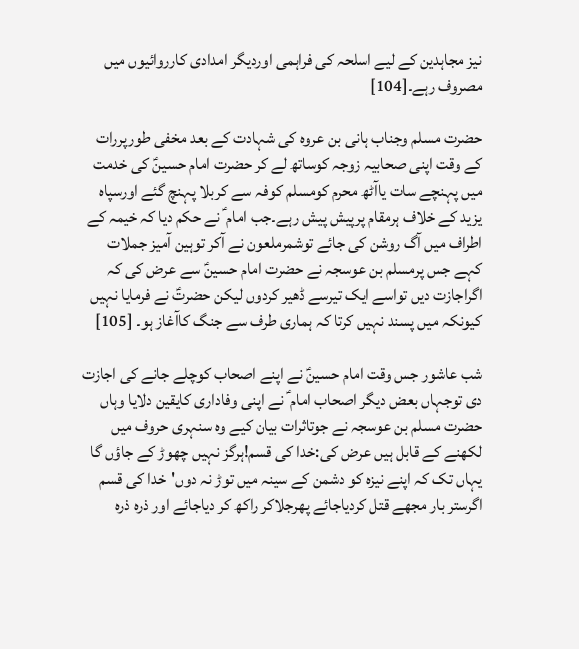نیز مجاہدین کے لیے اسلحہ کی فراہمی اوردیگر امدادی کارروائیوں میں مصروف رہے۔[104]

حضرت مسلم وجناب ہانی بن عروہ کی شہادت کے بعد مخفی طورپررات کے وقت اپنی صحابیہ زوجہ کوساتھ لے کر حضرت امام حسینؑ کی خدمت میں پہنچے سات یاآٹھ محرم کومسلم کوفہ سے کربلا پہنچ گئے اورسپاہ یزید کے خلاف ہرمقام پرپیش پیش رہے۔جب امام ؑ نے حکم دیا کہ خیمہ کے اطراف میں آگ روشن کی جائے توشمرملعون نے آکر توہین آمیز جملات کہے جس پرمسلم بن عوسجہ نے حضرت امام حسینؑ سے عرض کی کہ اگراجازت دیں تواسے ایک تیرسے ڈھیر کردوں لیکن حضرتؑ نے فرمایا نہیں کیونکہ میں پسند نہیں کرتا کہ ہماری طرف سے جنگ کاآغاز ہو۔ [105]

شب عاشور جس وقت امام حسینؑ نے اپنے اصحاب کوچلے جانے کی اجازت دی توجہاں بعض دیگر اصحاب امام ؑ نے اپنی وفاداری کایقین دلایا وہاں حضرت مسلم بن عوسجہ نے جوتاثرات بیان کیے وہ سنہری حروف میں لکھنے کے قابل ہیں عرض کی:خدا کی قسم!ہرگز نہیں چھوڑ کے جاؤں گا یہاں تک کہ اپنے نیزہ کو دشمن کے سینہ میں توڑ نہ دوں'خدا کی قسم اگرستر بار مجھے قتل کردیاجائے پھرجلاکر راکھ کر دیاجائے اور ذرہ ذرہ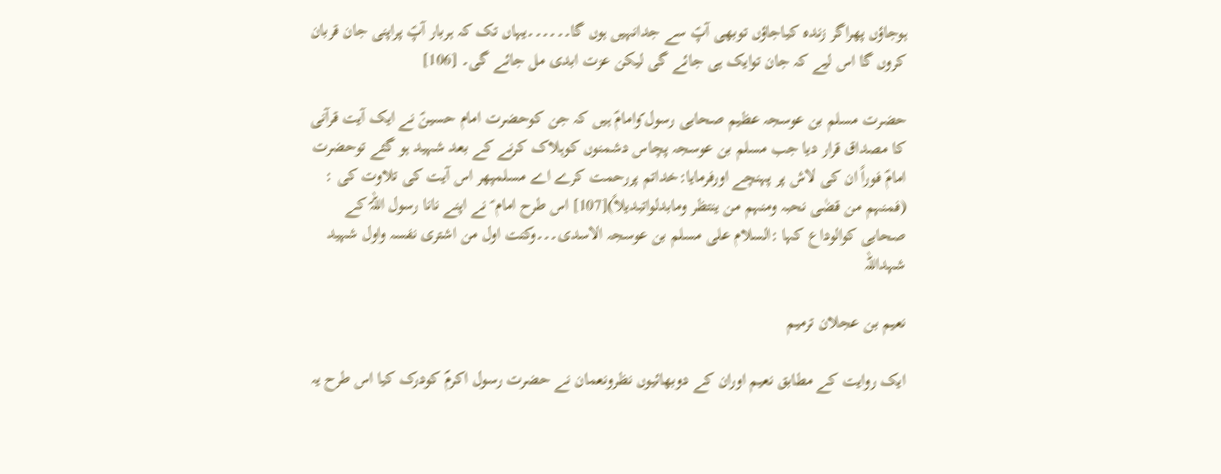ہوجاؤں پھراگر زندہ کیاجاؤں توبھی آپؑ سے جدانہیں ہوں گا۔۔۔۔۔۔یہاں تک کہ ہربار آپؑ پراپنی جان قربان کروں گا اس لیے کہ جان توایک ہی جائے گی لیکن عزت ابدی مل جائے گی۔ [106]

حضرت مسلم بن عوسجہ عظیم صحابی رسول ؐوامامؑ ہیں کہ جن کوحضرت امام حسینؑ نے ایک آیت قرآنی کا مصداق قرار دیا جب مسلم بن عوسجہ پچاس دشمنوں کوہلاک کرنے کے بعد شہید ہو گئے توحضرت امامؑ فوراً ان کی لاش پر پہنچے اورفرمایا:خداتم پررحمت کرے اے مسلمپھر اس آیت کی تلاوت کی : (فمنہم من قضٰی نحبہ ومنہم من ینتظر ومابدلواتبدیلاً)[107] اس طرح امام ؑ نے اپنے نانا رسول اللہؐ کے صحابی کوالوداع کہا :السلام علی مسلم بن عوسجہ الاسدی۔۔۔وکنت اول من اشتری نفسہ واول شہید شہداللہ

نعیم بن عجلان ترمیم

ایک روایت کے مطابق نعیم اوران کے دوبھائیوں نظرونعمان نے حضرت رسول اکرمؐ کودرک کیا اس طرح یہ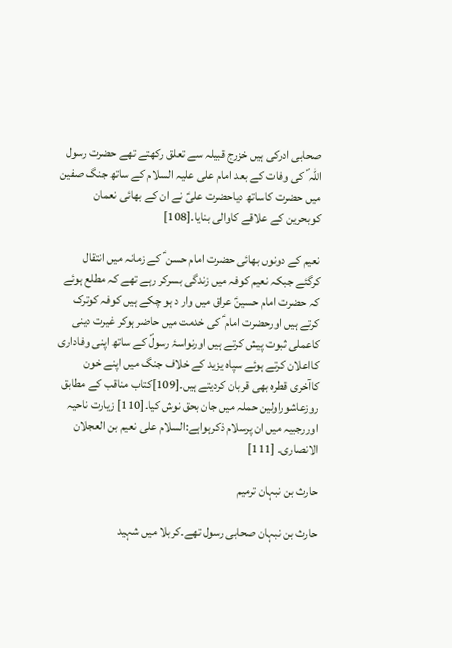صحابی ادرکی ہیں خزرج قبیلہ سے تعلق رکھتے تھے حضرت رسول اللہ ؐ کی وفات کے بعد امام علی علیہ السلام کے ساتھ جنگ صفین میں حضرت کاساتھ دیاحضرت علیؑ نے ان کے بھائی نعمان کوبحرین کے علاقے کاوالی بنایا۔[108]

نعیم کے دونوں بھائی حضرت امام حسن ؑ کے زمانہ میں انتقال کرگئے جبکہ نعیم کوفہ میں زندگی بسرکر رہے تھے کہ مطلع ہوئے کہ حضرت امام حسینؑ عراق میں وار د ہو چکے ہیں کوفہ کوترک کرتے ہیں اورحضرت امام ؑ کی خدمت میں حاضر ہوکر غیرت دینی کاعملی ثبوت پیش کرتے ہیں اورنواسۂ رسولؐ کے ساتھ اپنی وفاداری کااعلان کرتے ہوئے سپاہ یزید کے خلاف جنگ میں اپنے خون کاآخری قطرہ بھی قربان کردیتے ہیں۔[109]کتاب مناقب کے مطابق روزعاشوراولین حملہ میں جان بحق نوش کیا۔[110] زیارت ناحیہ اوررجبیہ میں ان پرسلام ذکرہواہے:السلام علی نعیم بن العجلان الانصاری۔ [111]

حارث بن نبہان ترمیم

حارث بن نبہان صحابی رسول تھے۔کربلا میں شہید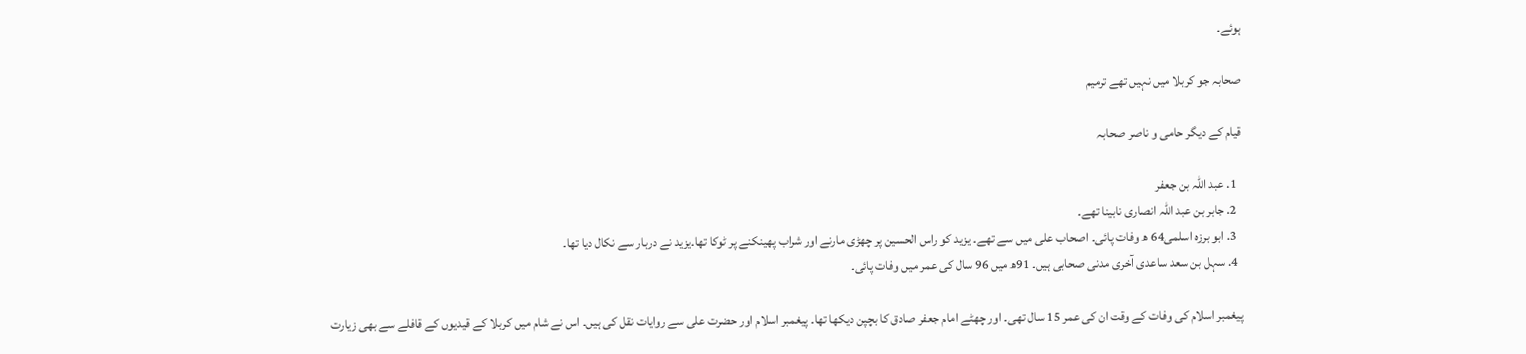ہوئے۔

صحابہ جو کربلا میں نہیں تھے ترمیم

قیام کے دیگر حامی و ناصر صحابہ

  1. عبد اللہ بن جعفر
  2. جابر بن عبد اللہ انصاری نابینا تھے۔
  3. ابو برزہ اسلمی64 ھ وفات پائی۔ اصحاب علی میں سے تھے۔ یزید کو راس الحسین پر چھڑی مارنے اور شراب پھینکنے پر ٹوکا تھا۔یزید نے دربار سے نکال دیا تھا۔
  4. سہل بن سعد ساعدی آخری مدنی صحابی ہیں۔ 91ھ میں 96 سال کی عمر میں وفات پائی۔

پیغمبر اسلام کی وفات کے وقت ان کی عمر 15 سال تھی۔ اور چھٹے امام جعفر صادق کا بچپن دیکھا تھا۔ پیغمبر اسلام اور حضرت علی سے روایات نقل کی ہیں۔ اس نے شام میں کربلا کے قیدیوں کے قافلے سے بھی زیارت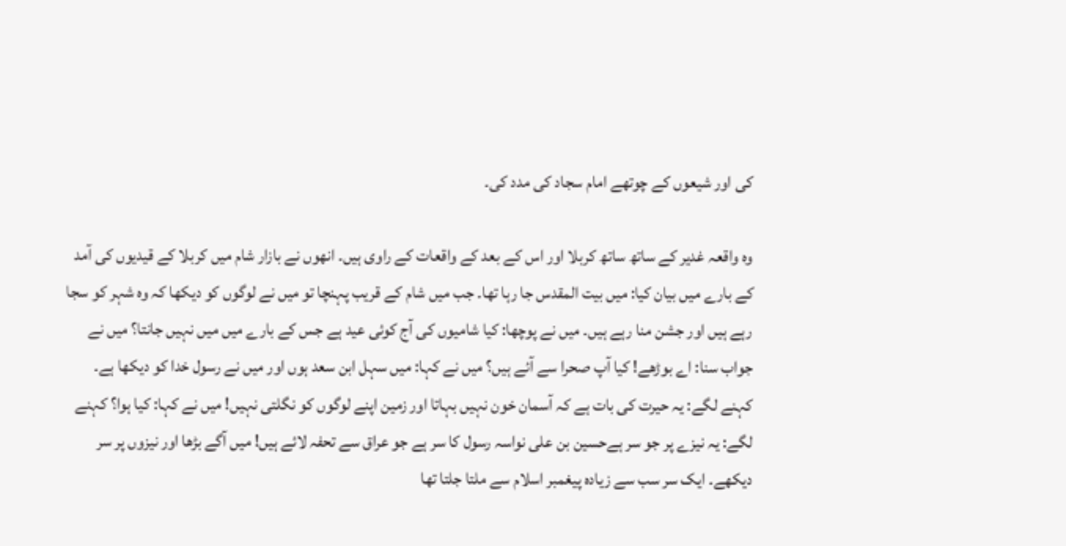کی اور شیعوں کے چوتھے امام سجاد کی مدد کی۔

وہ واقعہ غدیر کے ساتھ ساتھ کربلا اور اس کے بعد کے واقعات کے راوی ہیں۔ انھوں نے بازار شام میں کربلا کے قیدیوں کی آمد کے بارے میں بیان کیا: میں بیت المقدس جا رہا تھا۔ جب میں شام کے قریب پہنچا تو میں نے لوگوں کو دیکھا کہ وہ شہر کو سجا رہے ہیں اور جشن منا رہے ہیں۔ میں نے پوچھا: کیا شامیوں کی آج کوئی عید ہے جس کے بارے میں میں نہیں جانتا؟ میں نے جواب سنا: اے بوڑھے! کیا آپ صحرا سے آئے ہیں؟ میں نے کہا: میں سہل ابن سعد ہوں اور میں نے رسول خدا کو دیکھا ہے۔ کہنے لگے: یہ حیرت کی بات ہے کہ آسمان خون نہیں بہاتا اور زمین اپنے لوگوں کو نگلتی نہیں! میں نے کہا: کیا ہوا؟ کہنے لگے: یہ نیزے پر جو سر ہےحسین بن علی نواسہ رسول کا سر ہے جو عراق سے تحفہ لائے ہیں! میں آگے بڑھا اور نیزوں پر سر دیکھے۔ ایک سر سب سے زیادہ پیغمبر اسلام سے ملتا جلتا تھا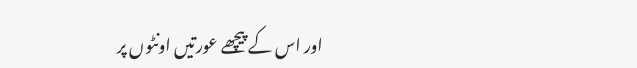اور اس کے پیچھے عورتیں اونٹوں پر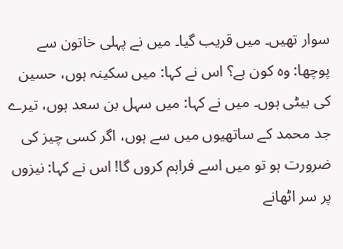سوار تھیں۔ میں قریب گیا۔ میں نے پہلی خاتون سے پوچھا: وہ کون ہے؟ اس نے کہا: میں سکینہ ہوں، حسین کی بیٹی ہوں۔ میں نے کہا: میں سہل بن سعد ہوں، تیرے جد محمد کے ساتھیوں میں سے ہوں، اگر کسی چیز کی ضرورت ہو تو میں اسے فراہم کروں گا! اس نے کہا: نیزوں پر سر اٹھانے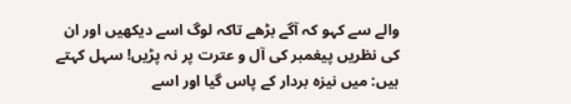والے سے کہو کہ آگے بڑھے تاکہ لوگ اسے دیکھیں اور ان کی نظریں پیغمبر کی آل و عترت پر نہ پڑیں! سہل کہتے ہیں: میں نیزہ بردار کے پاس گیا اور اسے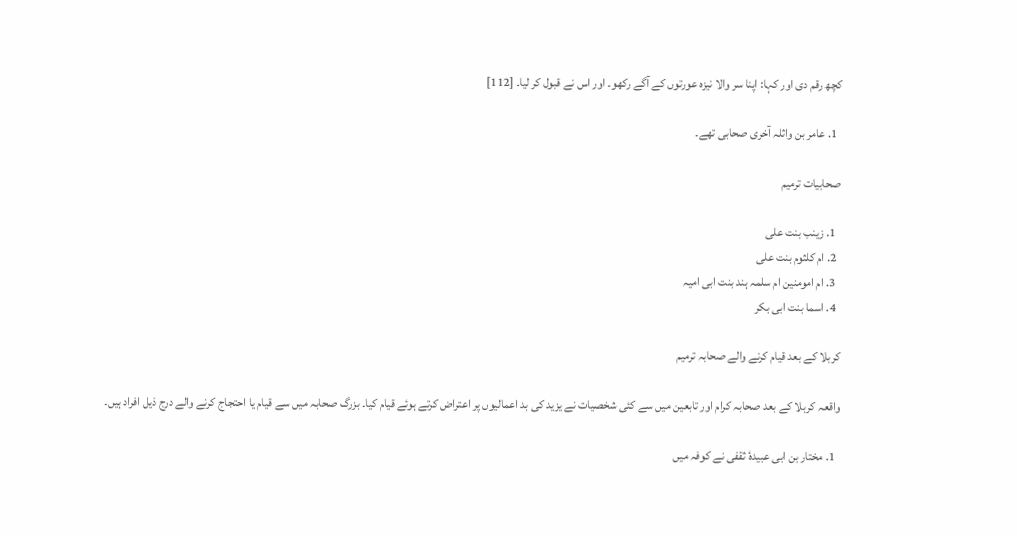کچھ رقم دی اور کہا: اپنا سر والا نیزہ عورتوں کے آگے رکھو۔ اور اس نے قبول کر لیا۔ [112]

  1. عامر بن واثلہ آخری صحابی تھے۔

صحابیات ترمیم

  1. زینب بنت علی
  2. ام کلثوم بنت علی
  3. ام امومنین ام سلمہ ہند بنت ابی امیہ
  4. اسما بنت ابی بکر

کربلا کے بعد قیام کرنے والے صحابہ ترمیم

واقعہ کربلا کے بعد صحابہ کرام اور تابعین میں سے کئی شخصیات نے یزید کی بد اعمالیوں پر اعتراض کرتے ہوئے قیام کیا۔ بزرگ صحابہ میں سے قیام یا احتجاج کرنے والے درج ذیل افراد ہیں۔

  1. مختار بن ابی عبیدهٔ ثقفی نے کوفہ میں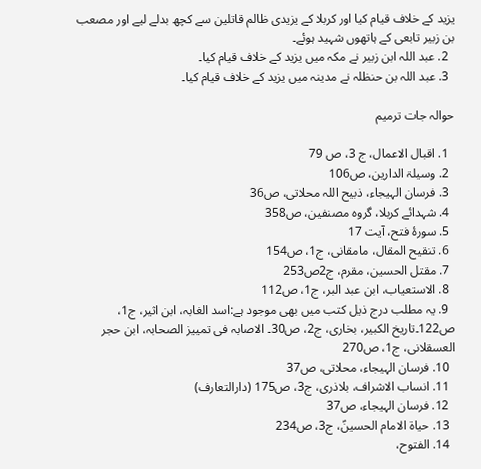یزید کے خلاف قیام کیا اور کربلا کے یزیدی ظالم قاتلین سے کچھ بدلے لیے اور مصعب بن زبیر تابعی کے ہاتھوں شہید ہوئے۔
  2. عبد اللہ ابن زبیر نے مکہ میں یزید کے خلاف قیام کیا۔
  3. عبد اللہ بن حنظلہ نے مدینہ میں یزید کے خلاف قیام کیا۔

حوالہ جات ترمیم

  1. اقبال الاعمال، ج 3، ص 79
  2. وسیلۃ الدارین، ص106
  3. فرسان الہیجاء، ذبیح اللہ محلاتی، ص36
  4. شہدائے کربلا، گروہ مصنفین، ص358
  5. سورۂ فتح، آیت 17
  6. تنقیح المقال، مامقانی، ج1، ص154
  7. مقتل الحسین، مقرم، ج2ص253
  8. الاستعیاب، ابن عبد البر، ج1، ص112
  9. یہ مطلب درج ذیل کتب میں بھی موجود ہے:اسد الغابہ، ابن اثیر، ج1، ص122۔تاریخ الکبیر، بخاری، ج2، ص30۔ الاصابہ فی تمییز الصحابہ، ابن حجر العسقلانی، ج1، ص270
  10. فرسان الہیجاء، محلاتی، ص37
  11. انساب الاشراف، بلاذری، ج3، ص175 (دارالتعارف)
  12. فرسان الہیجاء، ص37
  13. حیاۃ الامام الحسینؑ، ج3، ص234
  14. الفتوح،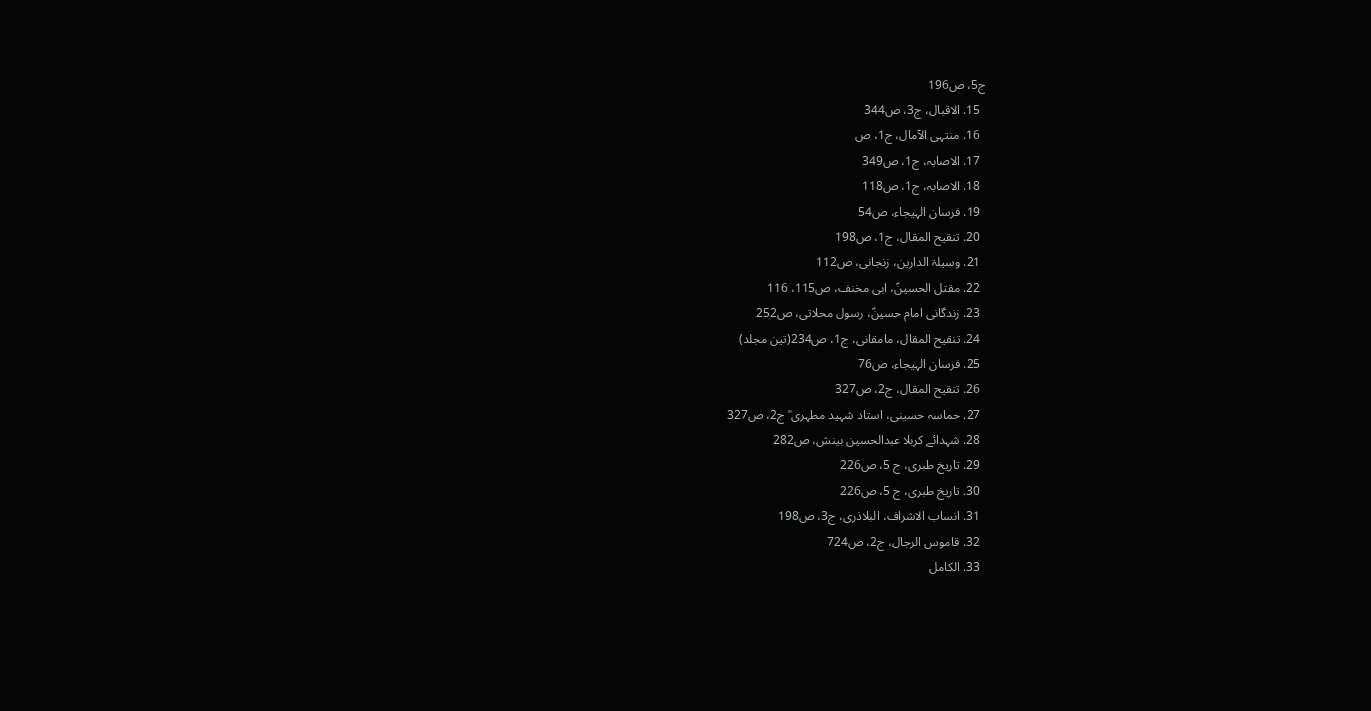ج5، ص196
  15. الاقبال، ج3، ص344
  16. منتہی الآمال، ج1، ص
  17. الاصابہ، ج1، ص349
  18. الاصابہ، ج1، ص118
  19. فرسان الہیجاء، ص54
  20. تنقیح المقال، ج1، ص198
  21. وسیلۃ الدارین، زنجانی، ص112
  22. مقتل الحسینؑ، ابی مخنف، ص115، 116
  23. زندگانی امام حسینؑ، رسول محلاتی، ص252
  24. تنقیح المقال، مامقانی، ج1، ص234(تین مجلد)
  25. فرسان الہیجاء، ص76
  26. تنقیح المقال، ج2، ص327
  27. حماسہ حسینی، استاد شہید مطہری ؒ ج2، ص327
  28. شہدائے کربلا عبدالحسین بینش، ص282
  29. تاریخ طبری، ج 5، ص226
  30. تاریخ طبری، ج 5، ص226
  31. انساب الاشراف، البلاذری، ج3، ص198
  32. قاموس الرجال، ج2، ص724
  33. الکامل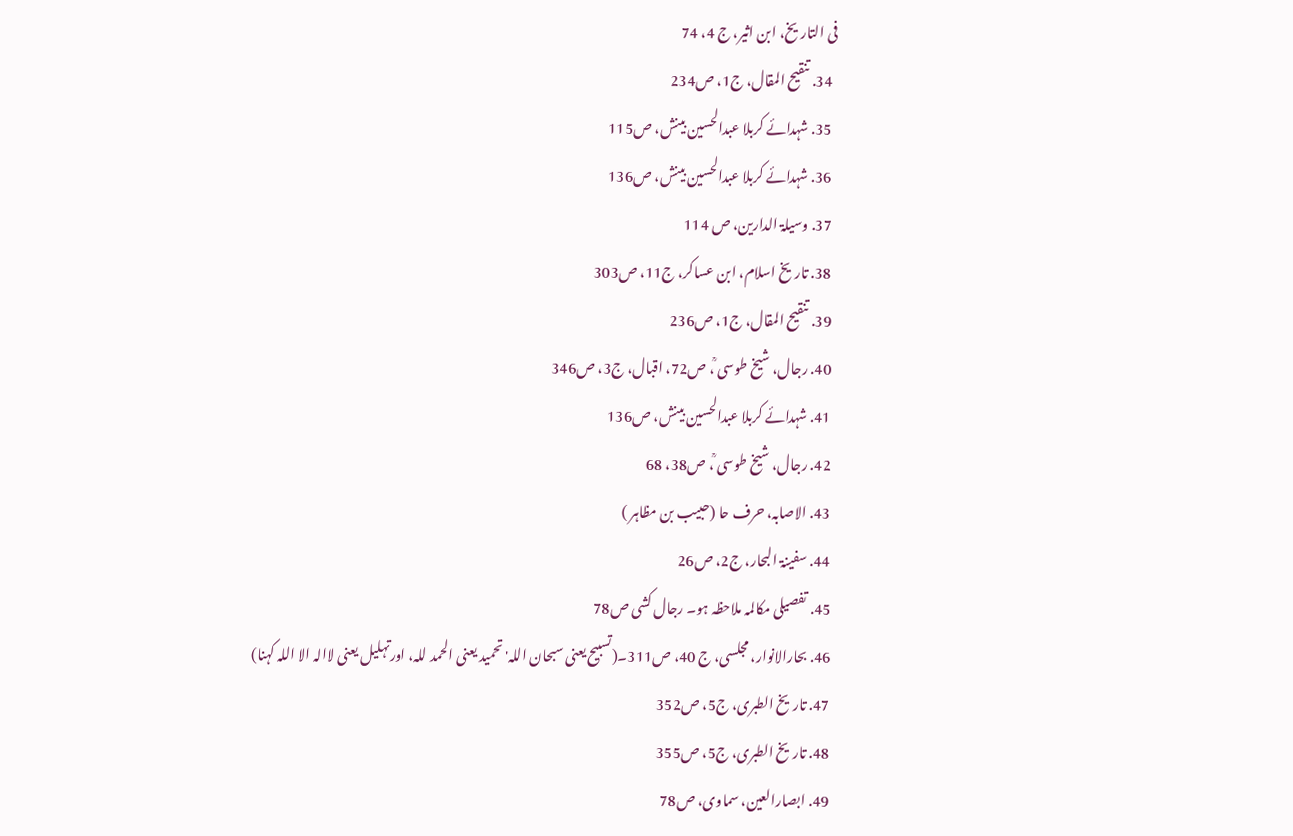فی التاریخ، ابن اثیر، ج 4، 74
  34. تنقیح المقال، ج1، ص234
  35. شہدائے کربلا عبدالحسین بینش، ص115
  36. شہدائے کربلا عبدالحسین بینش، ص136
  37. وسیلۃ الدارین، ص 114
  38. تاریخ اسلام، ابن عساکر، ج11، ص303
  39. تنقیح المقال، ج1، ص236
  40. رجال، شیخ طوسی ؒ، ص72، اقبال، ج3، ص346
  41. شہدائے کربلا عبدالحسین بینش، ص136
  42. رجال، شیخ طوسی ؒ، ص38، 68
  43. الاصابہ، حرف حا (حبیب بن مظاہر )
  44. سفینۃ البحار، ج2، ص26
  45. تفصیلی مکالمہ ملاحظہ ہو۔ رجال کشی ص78
  46. بحارالانوار، مجلسی، ج 40، ص311۔(تسبیح یعنی سبحان اللہ'تحمید یعنی الحمد للہ، اورتہلیل یعنی لاالہ الا اللہ کہنا)
  47. تاریخ الطبری، ج5، ص352
  48. تاریخ الطبری، ج5، ص355
  49. ابصارالعین، سماوی، ص78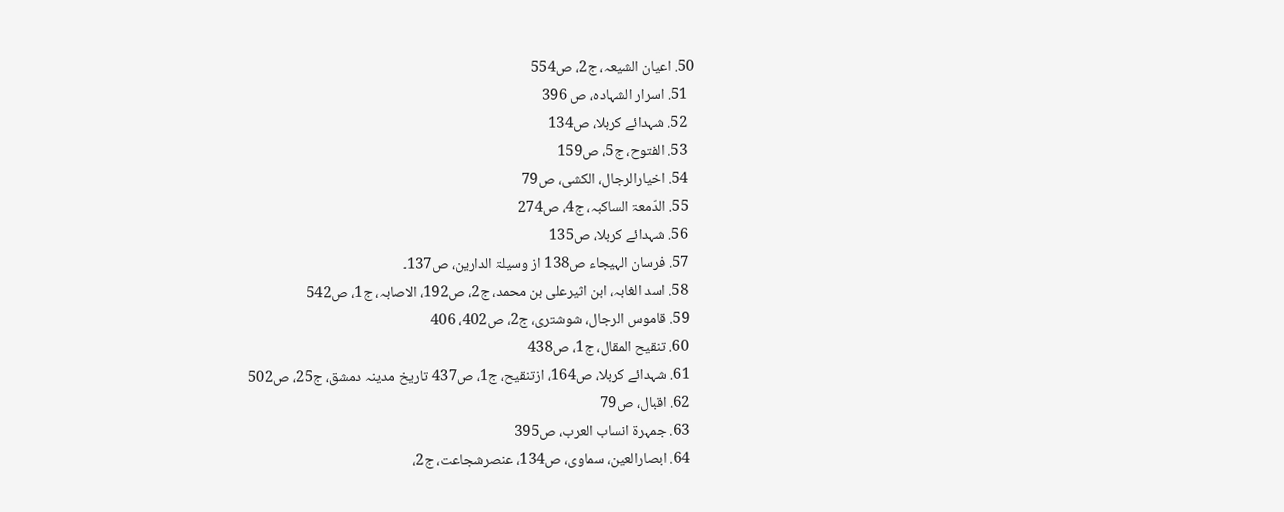50. اعیان الشیعہ، ج2، ص554
  51. اسرار الشہادہ، ص 396
  52. شہدائے کربلا، ص134
  53. الفتوح، ج5، ص159
  54. اخیارالرجال، الکشی، ص79
  55. الدّمعۃ الساکبہ، ج4، ص274
  56. شہدائے کربلا، ص135
  57. فرسان الہیجاء ص138 از وسیلۃ الدارین، ص137۔
  58. اسد الغابہ، ابن اثیرعلی بن محمد، ج2، ص192، الاصابہ، ج1، ص542
  59. قاموس الرجال، شوشتری، ج2، ص402، 406
  60. تنقیح المقال، ج1، ص438
  61. شہدائے کربلا، ص164، ازتنقیح، ج1، ص437 تاریخ مدینہ دمشق، ج25، ص502
  62. اقبال، ص79
  63. جمہرۃ انساب العرب، ص395
  64. ابصارالعین، سماوی، ص134، عنصرشجاعت، ج2،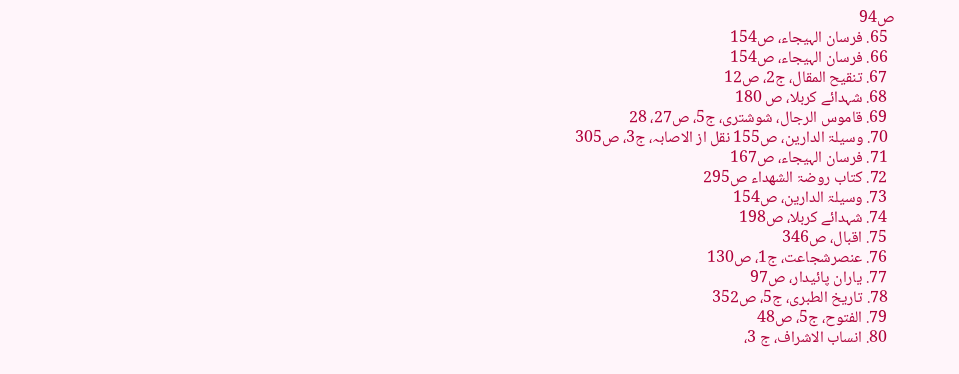ص94
  65. فرسان الہیجاء، ص154
  66. فرسان الہیجاء، ص154
  67. تنقیح المقال، ج2، ص12
  68. شہدائے کربلا، ص 180
  69. قاموس الرجال، شوشتری، ج5، ص27، 28
  70. وسیلۃ الدارین، ص155 نقل از الاصابہ، ج3، ص305
  71. فرسان الہیجاء، ص167
  72. کتاب روضۃ الشھداء ص295
  73. وسیلۃ الدارین، ص154
  74. شہدائے کربلا، ص198
  75. اقبال، ص346
  76. عنصرشجاعت، ج1، ص130
  77. یاران پائیدار، ص97
  78. تاریخ الطبری، ج5، ص352
  79. الفتوح، ج5، ص48
  80. انساب الاشراف، ج 3،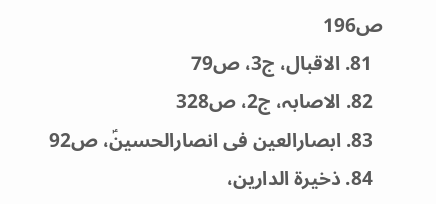ص196
  81. الاقبال، ج3، ص79
  82. الاصابہ، ج2، ص328
  83. ابصارالعین فی انصارالحسینؑ، ص92
  84. ذخیرۃ الدارین،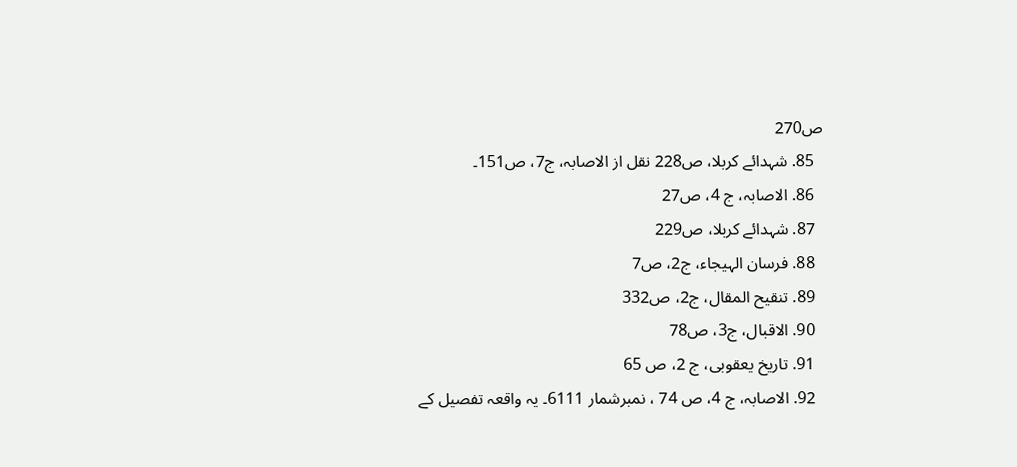ص270
  85. شہدائے کربلا، ص228 نقل از الاصابہ، ج7، ص151۔
  86. الاصابہ، ج 4، ص27
  87. شہدائے کربلا، ص229
  88. فرسان الہیجاء، ج2، ص7
  89. تنقیح المقال، ج2، ص332
  90. الاقبال، ج3، ص78
  91. تاریخ یعقوبی، ج 2، ص 65
  92. الاصابہ، ج 4، ص 74 ، نمبرشمار 6111۔ یہ واقعہ تفصیل کے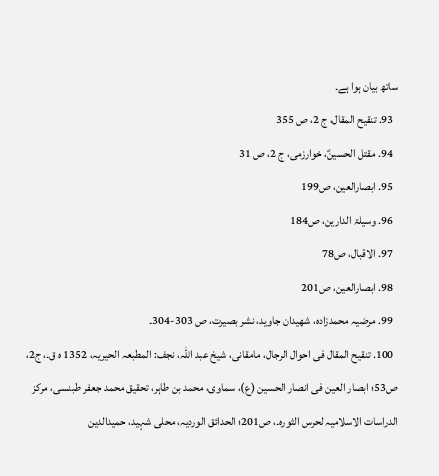ساتھ بیان ہوا ہے۔
  93. تنقیح المقال، ج 2، ص 355
  94. مقتل الحسینؑ، خوارزمی، ج 2، ص 31
  95. ابصارالعین، ص199
  96. وسیلۃ الدارین، ص184
  97. الاقبال، ص78
  98. ابصارالعین، ص201
  99. مرضیہ محمدزادہ، شهیدان جاوید، نشر بصیرت، ص 303-304۔
  100. تنقیح المقال فی احوال الرجال، مامقانی، شیخ عبد اللہ، نجف: المطبعہ الحیریہ، 1352 ه ق۔، ج2، ص53؛ ابصار العین فی انصار الحسین (ع)، سماوی، محمد بن طاہر، تحقیق محمد جعفر طبنسی، مرکز الدراسات الاسلامیہ لحرس الثورہ۔، ص201؛ الحدائق الوردیہ، محلی شہید، حمیدالدین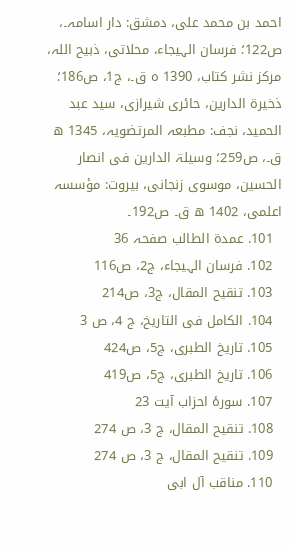احمد بن محمد علی، دمشق: دار اسامہ۔، ص122؛ فرسان الہیجاء، محلاتی، ذبیح اللہ، مرکز نشر کتاب، 1390 ہ ق۔، ج1، ص186؛ ذخیرة الدارین، حائری شیرازی، سید عبد الحمید، نجف: مطبعہ المرتضویہ، 1345 ه ق۔، ص259؛ وسیلۃ الدارین فی انصار الحسین، موسوی زنجانی، بیروت: مؤسسہ اعلمی، 1402 ه ق۔ ص192۔
  101. عمدۃ الطالب صفحہ 36
  102. فرسان الہیجاء، ج2، ص116
  103. تنقیح المقال، ج3، ص214
  104. الکامل فی التاریخ، ج 4، ص 3
  105. تاریخ الطبری، ج5، ص424
  106. تاریخ الطبری، ج5، ص419
  107. سورۂ احزاب آیت 23
  108. تنقیح المقال، ج 3، ص 274
  109. تنقیح المقال، ج 3، ص 274
  110. مناقب آل ابی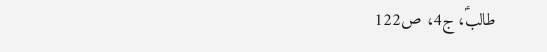طالبؑ، ج4، ص122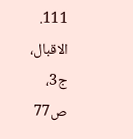111. الاقبال، ج3، ص77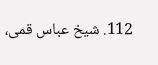112. شیخ عباس قمی،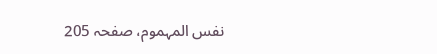نفس المہموم، صفحہ 205